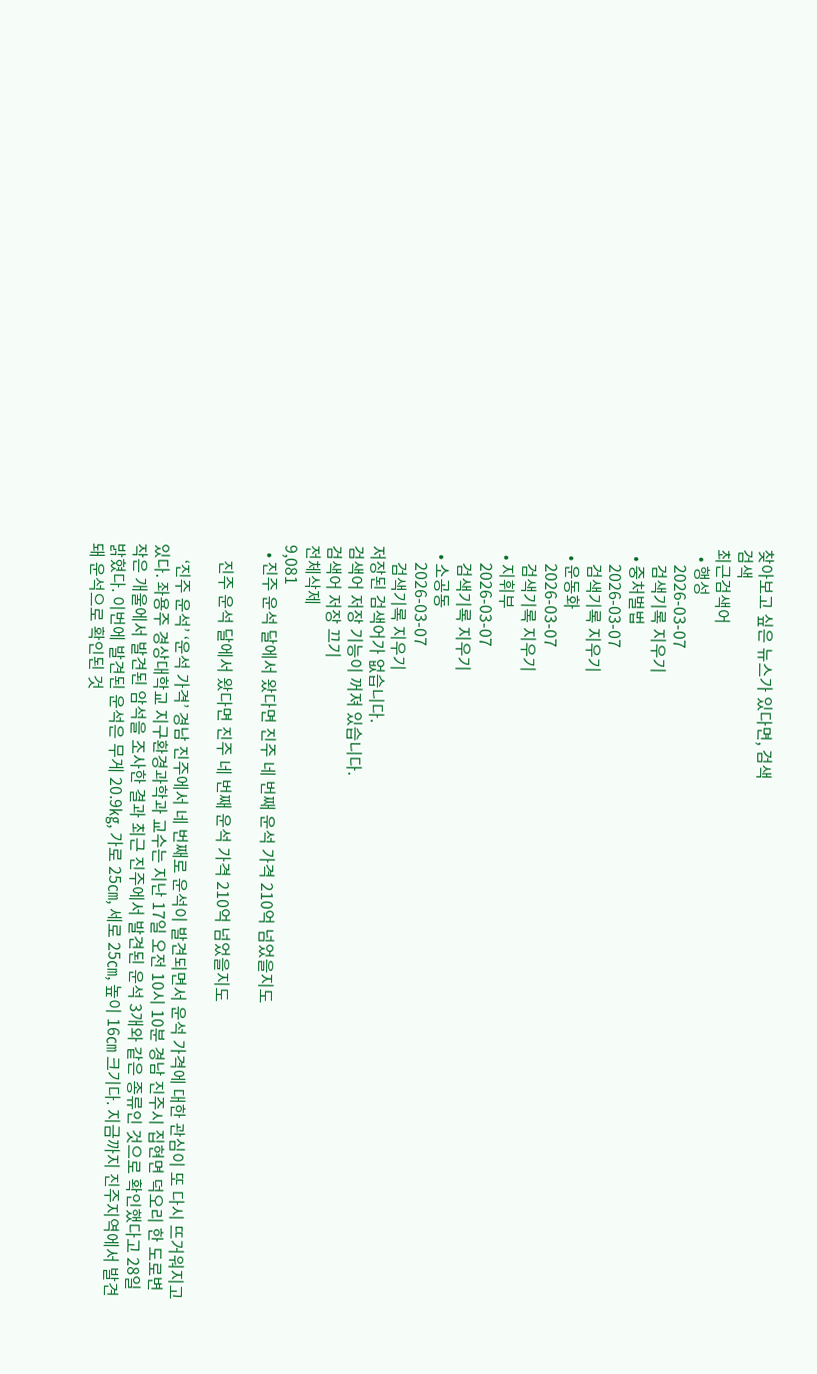찾아보고 싶은 뉴스가 있다면, 검색
검색
최근검색어
  • 행성
    2026-03-07
    검색기록 지우기
  • 중처벌법
    2026-03-07
    검색기록 지우기
  • 운동화
    2026-03-07
    검색기록 지우기
  • 지휘부
    2026-03-07
    검색기록 지우기
  • 소공동
    2026-03-07
    검색기록 지우기
저장된 검색어가 없습니다.
검색어 저장 기능이 꺼져 있습니다.
검색어 저장 끄기
전체삭제
9,081
  • 진주 운석 달에서 왔다면 진주 네 번째 운석 가격 210억 넘었을지도

    진주 운석 달에서 왔다면 진주 네 번째 운석 가격 210억 넘었을지도

    ‘진주 운석’ ‘운석 가격’ 경남 진주에서 네 번째로 운석이 발견되면서 운석 가격에 대한 관심이 또 다시 뜨거워지고 있다. 좌용주 경상대학교 지구환경과학과 교수는 지난 17일 오전 10시 10분 경남 진주시 집현면 덕오리 한 도로변 작은 개울에서 발견된 암석을 조사한 결과 최근 진주에서 발견된 운석 3개와 같은 종류인 것으로 확인했다고 28일 밝혔다. 이번에 발견된 운석은 무게 20.9㎏, 가로 25㎝, 세로 25㎝, 높이 16㎝ 크기다. 지금까지 진주지역에서 발견돼 운석으로 확인된 것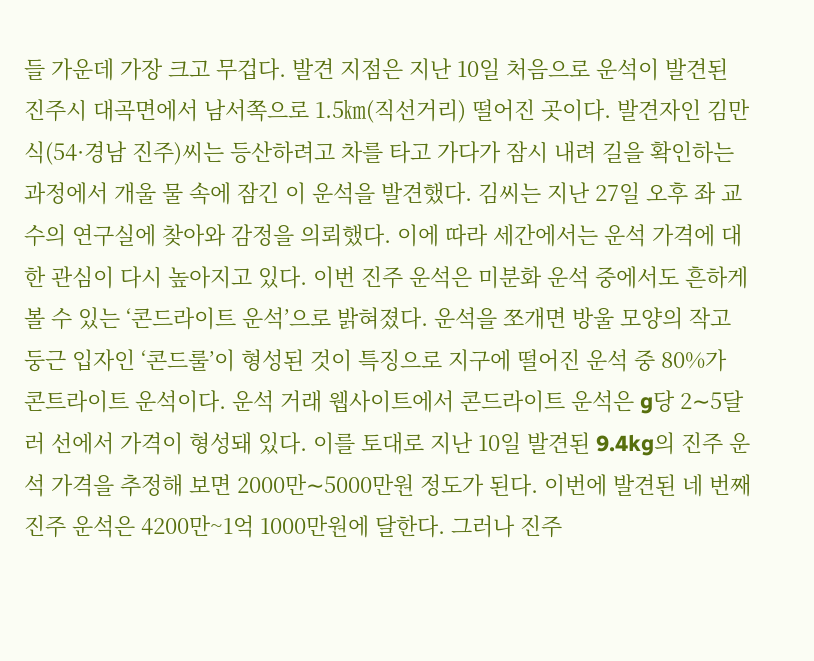들 가운데 가장 크고 무겁다. 발견 지점은 지난 10일 처음으로 운석이 발견된 진주시 대곡면에서 남서쪽으로 1.5㎞(직선거리) 떨어진 곳이다. 발견자인 김만식(54·경남 진주)씨는 등산하려고 차를 타고 가다가 잠시 내려 길을 확인하는 과정에서 개울 물 속에 잠긴 이 운석을 발견했다. 김씨는 지난 27일 오후 좌 교수의 연구실에 찾아와 감정을 의뢰했다. 이에 따라 세간에서는 운석 가격에 대한 관심이 다시 높아지고 있다. 이번 진주 운석은 미분화 운석 중에서도 흔하게 볼 수 있는 ‘콘드라이트 운석’으로 밝혀졌다. 운석을 쪼개면 방울 모양의 작고 둥근 입자인 ‘콘드룰’이 형성된 것이 특징으로 지구에 떨어진 운석 중 80%가 콘트라이트 운석이다. 운석 거래 웹사이트에서 콘드라이트 운석은 g당 2∼5달러 선에서 가격이 형성돼 있다. 이를 토대로 지난 10일 발견된 9.4kg의 진주 운석 가격을 추정해 보면 2000만∼5000만원 정도가 된다. 이번에 발견된 네 번째 진주 운석은 4200만~1억 1000만원에 달한다. 그러나 진주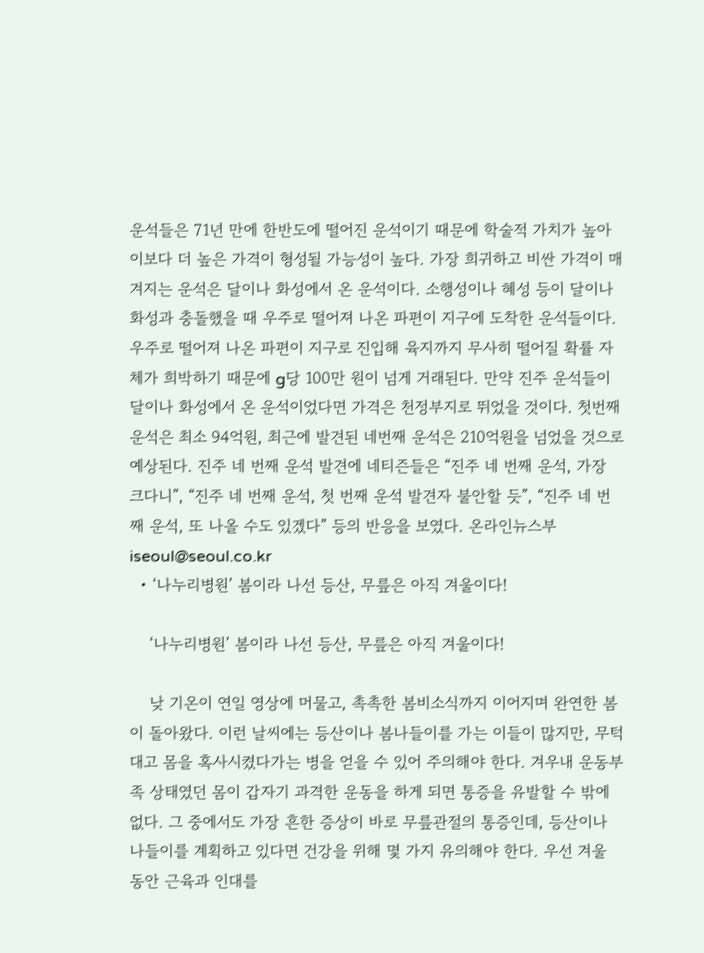운석들은 71년 만에 한반도에 떨어진 운석이기 때문에 학술적 가치가 높아 이보다 더 높은 가격이 형성될 가능성이 높다. 가장 희귀하고 비싼 가격이 매겨지는 운석은 달이나 화성에서 온 운석이다. 소행성이나 혜성 등이 달이나 화성과 충돌했을 때 우주로 떨어져 나온 파편이 지구에 도착한 운석들이다. 우주로 떨어져 나온 파편이 지구로 진입해 육지까지 무사히 떨어질 확률 자체가 희박하기 때문에 g당 100만 원이 넘게 거래된다. 만약 진주 운석들이 달이나 화성에서 온 운석이었다면 가격은 천정부지로 뛰었을 것이다. 첫번째 운석은 최소 94억원, 최근에 발견된 네번째 운석은 210억원을 넘었을 것으로 예상된다. 진주 네 번째 운석 발견에 네티즌들은 “진주 네 번째 운석, 가장 크다니”, “진주 네 번째 운석, 첫 번째 운석 발견자 불안할 듯”, “진주 네 번째 운석, 또 나올 수도 있겠다” 등의 반응을 보였다. 온라인뉴스부 iseoul@seoul.co.kr
  • ‘나누리병원’ 봄이라 나선 등산, 무릎은 아직 겨울이다!

    ‘나누리병원’ 봄이라 나선 등산, 무릎은 아직 겨울이다!

    낮 기온이 연일 영상에 머물고, 촉촉한 봄비소식까지 이어지며 완연한 봄이 돌아왔다. 이런 날씨에는 등산이나 봄나들이를 가는 이들이 많지만, 무턱대고 몸을 혹사시켰다가는 병을 얻을 수 있어 주의해야 한다. 겨우내 운동부족 상태였던 몸이 갑자기 과격한 운동을 하게 되면 통증을 유발할 수 밖에 없다. 그 중에서도 가장 흔한 증상이 바로 무릎관절의 통증인데, 등산이나 나들이를 계획하고 있다면 건강을 위해 몇 가지 유의해야 한다. 우선 겨울 동안 근육과 인대를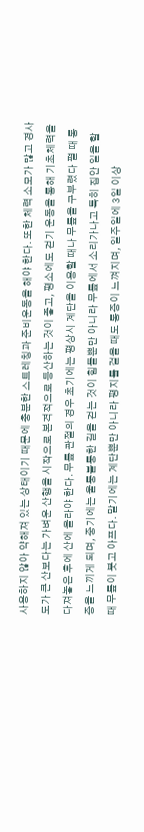사용하지 않아 약해져 있는 상태이기 때문에 충분한 스트레칭과 준비운동을 해야 한다. 또한 체력 소모가 많고 경사도가 큰 산보다는 가벼운 산행을 시작으로 본격적으로 등산하는 것이 좋고, 평소에도 걷기 운동을 통해 기초체력을 다져놓은 후에 산에 올라야 한다. 무릎 관절의 경우 초기에는 평상시 계단을 이용할 때나 무릎을 구부렸다 펼 때 통증을 느끼게 되며, 중기에는 울퉁불퉁한 길을 걷는 것이 힘들뿐만 아니라 무릎에서 소리가나고 특히 집안 일을 할 때 무릎이 붓고 아프다. 말기에는 계단뿐만 아니라 평지를 걸을 때도 통증이 느껴지며, 일주일에 3일 이상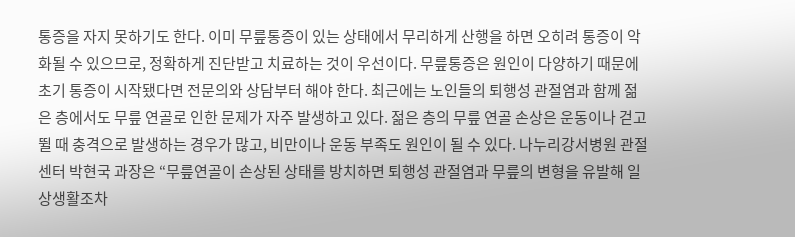통증을 자지 못하기도 한다. 이미 무릎통증이 있는 상태에서 무리하게 산행을 하면 오히려 통증이 악화될 수 있으므로, 정확하게 진단받고 치료하는 것이 우선이다. 무릎통증은 원인이 다양하기 때문에 초기 통증이 시작됐다면 전문의와 상담부터 해야 한다. 최근에는 노인들의 퇴행성 관절염과 함께 젊은 층에서도 무릎 연골로 인한 문제가 자주 발생하고 있다. 젊은 층의 무릎 연골 손상은 운동이나 걷고 뛸 때 충격으로 발생하는 경우가 많고, 비만이나 운동 부족도 원인이 될 수 있다. 나누리강서병원 관절센터 박현국 과장은 “무릎연골이 손상된 상태를 방치하면 퇴행성 관절염과 무릎의 변형을 유발해 일상생활조차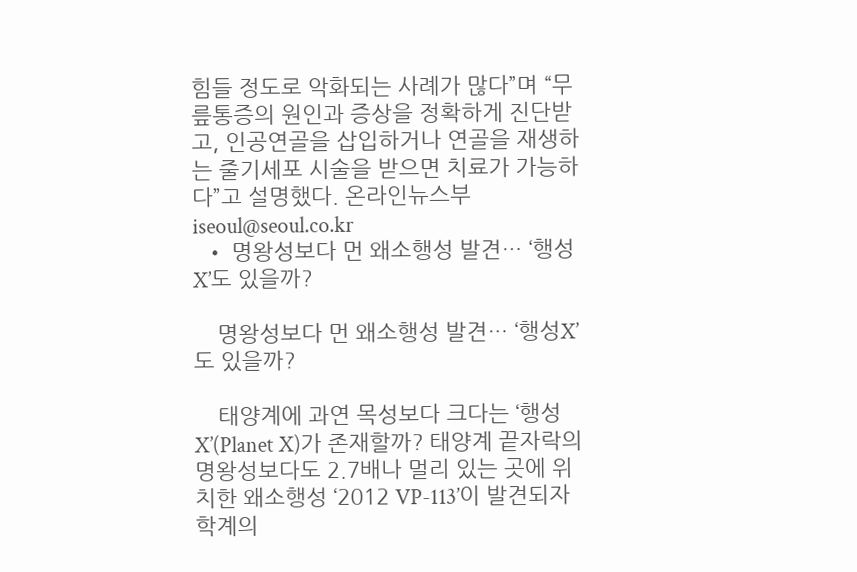힘들 정도로 악화되는 사례가 많다”며 “무릎통증의 원인과 증상을 정확하게 진단받고, 인공연골을 삽입하거나 연골을 재생하는 줄기세포 시술을 받으면 치료가 가능하다”고 설명했다. 온라인뉴스부 iseoul@seoul.co.kr
  • 명왕성보다 먼 왜소행성 발견… ‘행성X’도 있을까?

    명왕성보다 먼 왜소행성 발견… ‘행성X’도 있을까?

    태양계에 과연 목성보다 크다는 ‘행성X’(Planet X)가 존재할까? 태양계 끝자락의 명왕성보다도 2.7배나 멀리 있는 곳에 위치한 왜소행성 ‘2012 VP-113’이 발견되자 학계의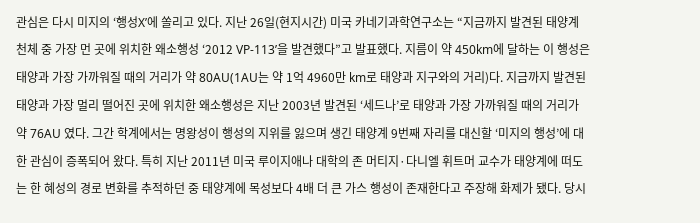관심은 다시 미지의 ‘행성X’에 쏠리고 있다. 지난 26일(현지시간) 미국 카네기과학연구소는 “지금까지 발견된 태양계 천체 중 가장 먼 곳에 위치한 왜소행성 ‘2012 VP-113’을 발견했다”고 발표했다. 지름이 약 450km에 달하는 이 행성은 태양과 가장 가까워질 때의 거리가 약 80AU(1AU는 약 1억 4960만 km로 태양과 지구와의 거리)다. 지금까지 발견된 태양과 가장 멀리 떨어진 곳에 위치한 왜소행성은 지난 2003년 발견된 ‘세드나’로 태양과 가장 가까워질 때의 거리가 약 76AU 였다. 그간 학계에서는 명왕성이 행성의 지위를 잃으며 생긴 태양계 9번째 자리를 대신할 ‘미지의 행성’에 대한 관심이 증폭되어 왔다. 특히 지난 2011년 미국 루이지애나 대학의 존 머티지·다니엘 휘트머 교수가 태양계에 떠도는 한 혜성의 경로 변화를 추적하던 중 태양계에 목성보다 4배 더 큰 가스 행성이 존재한다고 주장해 화제가 됐다. 당시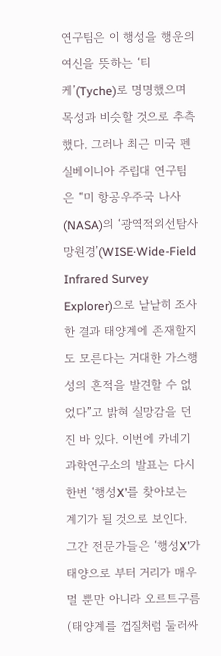연구팀은 이 행성을 행운의 여신을 뜻하는 ‘티케’(Tyche)로 명명했으며 목성과 비슷할 것으로 추측했다. 그러나 최근 미국 펜실베이니아 주립대 연구팀은 “미 항공우주국 나사(NASA)의 ‘광역적외선탐사망원경’(WISE·Wide-Field Infrared Survey Explorer)으로 낱낱히 조사한 결과 태양계에 존재할지도 모른다는 거대한 가스행성의 흔적을 발견할 수 없었다”고 밝혀 실망감을 던진 바 있다. 이번에 카네기과학연구소의 발표는 다시한번 ‘행성X’를 찾아보는 계기가 될 것으로 보인다. 그간 전문가들은 ‘행성X’가 태양으로 부터 거리가 매우 멀 뿐만 아니라 오르트구름(태양계를 껍질처럼 둘러싸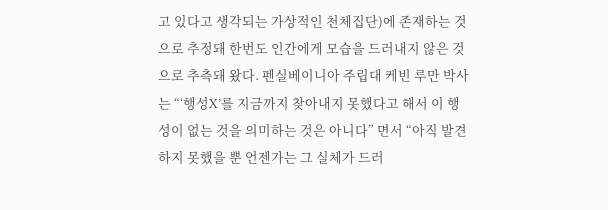고 있다고 생각되는 가상적인 천체집단)에 존재하는 것으로 추정돼 한번도 인간에게 모습을 드러내지 않은 것으로 추측돼 왔다. 펜실베이니아 주립대 케빈 루만 박사는 “‘행성X’를 지금까지 찾아내지 못했다고 해서 이 행성이 없는 것을 의미하는 것은 아니다” 면서 “아직 발견하지 못했을 뿐 언젠가는 그 실체가 드러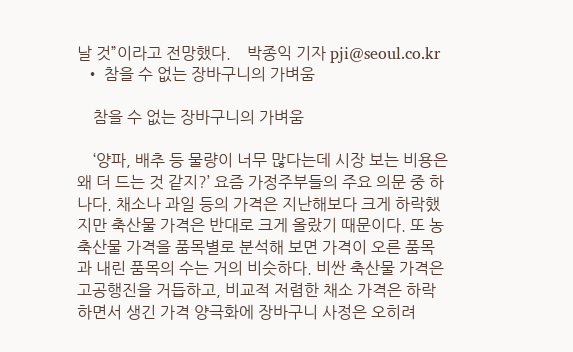날 것”이라고 전망했다.    박종익 기자 pji@seoul.co.kr
  • 참을 수 없는 장바구니의 가벼움

    참을 수 없는 장바구니의 가벼움

    ‘양파, 배추 등 물량이 너무 많다는데 시장 보는 비용은 왜 더 드는 것 같지?’ 요즘 가정주부들의 주요 의문 중 하나다. 채소나 과일 등의 가격은 지난해보다 크게 하락했지만 축산물 가격은 반대로 크게 올랐기 때문이다. 또 농축산물 가격을 품목별로 분석해 보면 가격이 오른 품목과 내린 품목의 수는 거의 비슷하다. 비싼 축산물 가격은 고공행진을 거듭하고, 비교적 저렴한 채소 가격은 하락하면서 생긴 가격 양극화에 장바구니 사정은 오히려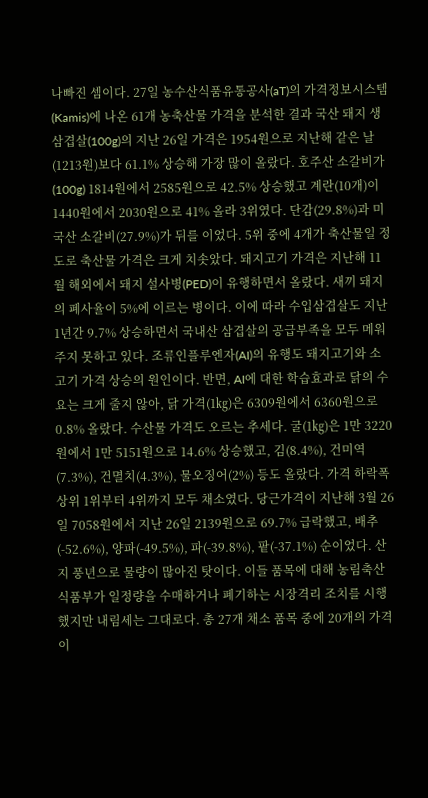나빠진 셈이다. 27일 농수산식품유통공사(aT)의 가격정보시스템(Kamis)에 나온 61개 농축산물 가격을 분석한 결과 국산 돼지 생삼겹살(100g)의 지난 26일 가격은 1954원으로 지난해 같은 날(1213원)보다 61.1% 상승해 가장 많이 올랐다. 호주산 소갈비가(100g) 1814원에서 2585원으로 42.5% 상승했고 계란(10개)이 1440원에서 2030원으로 41% 올라 3위였다. 단감(29.8%)과 미국산 소갈비(27.9%)가 뒤를 이었다. 5위 중에 4개가 축산물일 정도로 축산물 가격은 크게 치솟았다. 돼지고기 가격은 지난해 11월 해외에서 돼지 설사병(PED)이 유행하면서 올랐다. 새끼 돼지의 폐사율이 5%에 이르는 병이다. 이에 따라 수입삼겹살도 지난 1년간 9.7% 상승하면서 국내산 삼겹살의 공급부족을 모두 메워주지 못하고 있다. 조류인플루엔자(AI)의 유행도 돼지고기와 소고기 가격 상승의 원인이다. 반면, AI에 대한 학습효과로 닭의 수요는 크게 줄지 않아, 닭 가격(1㎏)은 6309원에서 6360원으로 0.8% 올랐다. 수산물 가격도 오르는 추세다. 굴(1㎏)은 1만 3220원에서 1만 5151원으로 14.6% 상승했고, 김(8.4%), 건미역(7.3%), 건멸치(4.3%), 물오징어(2%) 등도 올랐다. 가격 하락폭 상위 1위부터 4위까지 모두 채소였다. 당근가격이 지난해 3월 26일 7058원에서 지난 26일 2139원으로 69.7% 급락했고, 배추(-52.6%), 양파(-49.5%), 파(-39.8%), 팥(-37.1%) 순이었다. 산지 풍년으로 물량이 많아진 탓이다. 이들 품목에 대해 농림축산식품부가 일정량을 수매하거나 폐기하는 시장격리 조치를 시행했지만 내림세는 그대로다. 총 27개 채소 품목 중에 20개의 가격이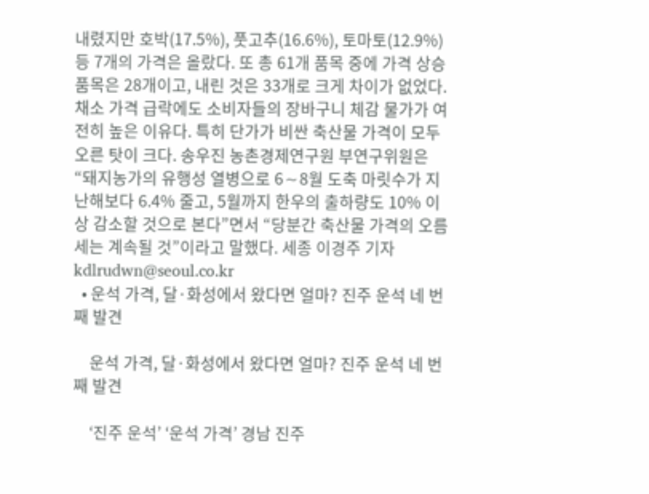내렸지만 호박(17.5%), 풋고추(16.6%), 토마토(12.9%) 등 7개의 가격은 올랐다. 또 총 61개 품목 중에 가격 상승 품목은 28개이고, 내린 것은 33개로 크게 차이가 없었다. 채소 가격 급락에도 소비자들의 장바구니 체감 물가가 여전히 높은 이유다. 특히 단가가 비싼 축산물 가격이 모두 오른 탓이 크다. 송우진 농촌경제연구원 부연구위원은 “돼지농가의 유행성 열병으로 6∼8월 도축 마릿수가 지난해보다 6.4% 줄고, 5월까지 한우의 출하량도 10% 이상 감소할 것으로 본다”면서 “당분간 축산물 가격의 오름세는 계속될 것”이라고 말했다. 세종 이경주 기자 kdlrudwn@seoul.co.kr
  • 운석 가격, 달·화성에서 왔다면 얼마? 진주 운석 네 번째 발견

    운석 가격, 달·화성에서 왔다면 얼마? 진주 운석 네 번째 발견

    ‘진주 운석’ ‘운석 가격’ 경남 진주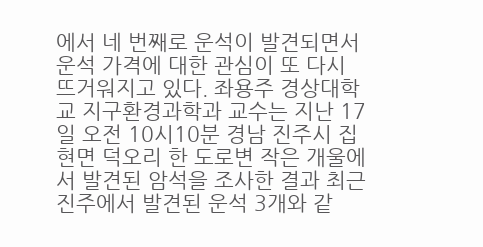에서 네 번째로 운석이 발견되면서 운석 가격에 대한 관심이 또 다시 뜨거워지고 있다. 좌용주 경상대학교 지구환경과학과 교수는 지난 17일 오전 10시10분 경남 진주시 집현면 덕오리 한 도로변 작은 개울에서 발견된 암석을 조사한 결과 최근 진주에서 발견된 운석 3개와 같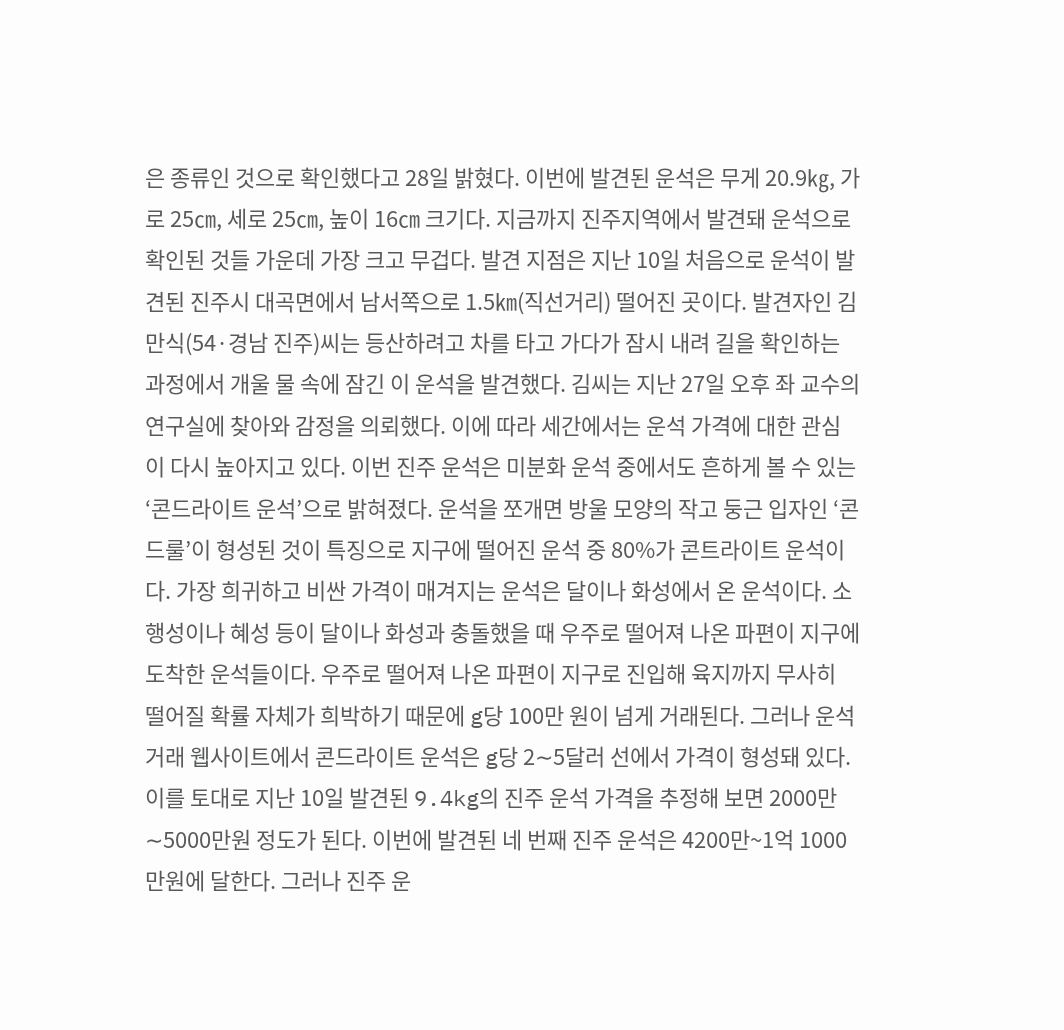은 종류인 것으로 확인했다고 28일 밝혔다. 이번에 발견된 운석은 무게 20.9㎏, 가로 25㎝, 세로 25㎝, 높이 16㎝ 크기다. 지금까지 진주지역에서 발견돼 운석으로 확인된 것들 가운데 가장 크고 무겁다. 발견 지점은 지난 10일 처음으로 운석이 발견된 진주시 대곡면에서 남서쪽으로 1.5㎞(직선거리) 떨어진 곳이다. 발견자인 김만식(54·경남 진주)씨는 등산하려고 차를 타고 가다가 잠시 내려 길을 확인하는 과정에서 개울 물 속에 잠긴 이 운석을 발견했다. 김씨는 지난 27일 오후 좌 교수의 연구실에 찾아와 감정을 의뢰했다. 이에 따라 세간에서는 운석 가격에 대한 관심이 다시 높아지고 있다. 이번 진주 운석은 미분화 운석 중에서도 흔하게 볼 수 있는 ‘콘드라이트 운석’으로 밝혀졌다. 운석을 쪼개면 방울 모양의 작고 둥근 입자인 ‘콘드룰’이 형성된 것이 특징으로 지구에 떨어진 운석 중 80%가 콘트라이트 운석이다. 가장 희귀하고 비싼 가격이 매겨지는 운석은 달이나 화성에서 온 운석이다. 소행성이나 혜성 등이 달이나 화성과 충돌했을 때 우주로 떨어져 나온 파편이 지구에 도착한 운석들이다. 우주로 떨어져 나온 파편이 지구로 진입해 육지까지 무사히 떨어질 확률 자체가 희박하기 때문에 g당 100만 원이 넘게 거래된다. 그러나 운석 거래 웹사이트에서 콘드라이트 운석은 g당 2∼5달러 선에서 가격이 형성돼 있다. 이를 토대로 지난 10일 발견된 9.4kg의 진주 운석 가격을 추정해 보면 2000만∼5000만원 정도가 된다. 이번에 발견된 네 번째 진주 운석은 4200만~1억 1000만원에 달한다. 그러나 진주 운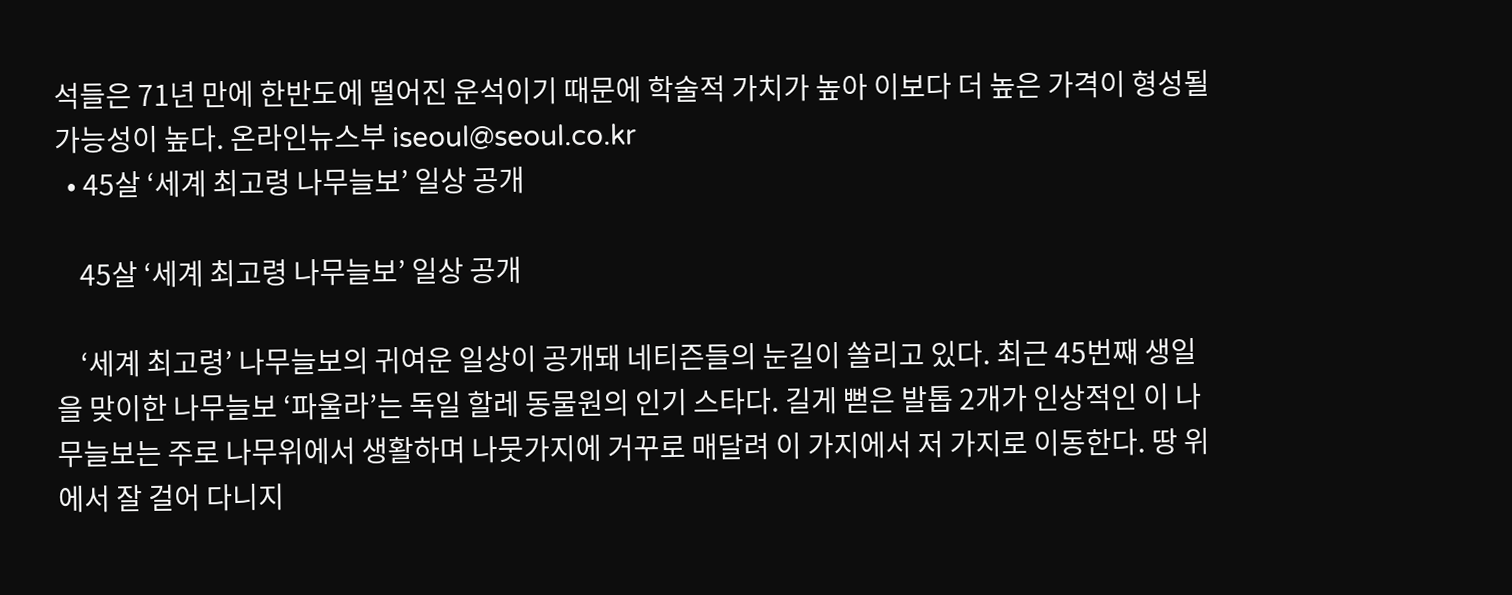석들은 71년 만에 한반도에 떨어진 운석이기 때문에 학술적 가치가 높아 이보다 더 높은 가격이 형성될 가능성이 높다. 온라인뉴스부 iseoul@seoul.co.kr
  • 45살 ‘세계 최고령 나무늘보’ 일상 공개

    45살 ‘세계 최고령 나무늘보’ 일상 공개

    ‘세계 최고령’ 나무늘보의 귀여운 일상이 공개돼 네티즌들의 눈길이 쏠리고 있다. 최근 45번째 생일을 맞이한 나무늘보 ‘파울라’는 독일 할레 동물원의 인기 스타다. 길게 뻗은 발톱 2개가 인상적인 이 나무늘보는 주로 나무위에서 생활하며 나뭇가지에 거꾸로 매달려 이 가지에서 저 가지로 이동한다. 땅 위에서 잘 걸어 다니지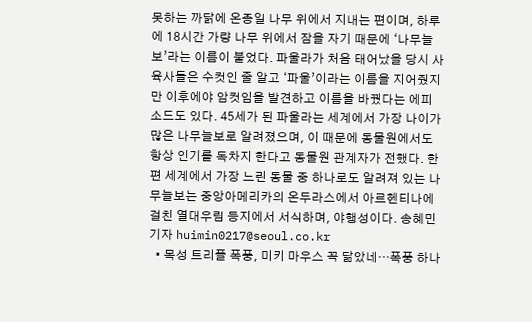못하는 까닭에 온종일 나무 위에서 지내는 편이며, 하루에 18시간 가량 나무 위에서 잠을 자기 때문에 ‘나무늘보’라는 이름이 붙었다. 파울라가 처음 태어났을 당시 사육사들은 수컷인 줄 알고 ‘파울’이라는 이름을 지어줬지만 이후에야 암컷임을 발견하고 이름을 바꿨다는 에피소드도 있다. 45세가 된 파울라는 세계에서 가장 나이가 많은 나무늘보로 알려졌으며, 이 때문에 동물원에서도 항상 인기를 독차지 한다고 동물원 관계자가 전했다. 한편 세계에서 가장 느린 동물 중 하나로도 알려져 있는 나무늘보는 중앙아메리카의 온두라스에서 아르헨티나에 걸친 열대우림 등지에서 서식하며, 야행성이다. 송혜민 기자 huimin0217@seoul.co.kr
  • 목성 트리플 폭풍, 미키 마우스 꼭 닮았네…폭풍 하나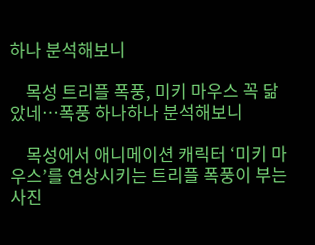하나 분석해보니

    목성 트리플 폭풍, 미키 마우스 꼭 닮았네…폭풍 하나하나 분석해보니

    목성에서 애니메이션 캐릭터 ‘미키 마우스’를 연상시키는 트리플 폭풍이 부는 사진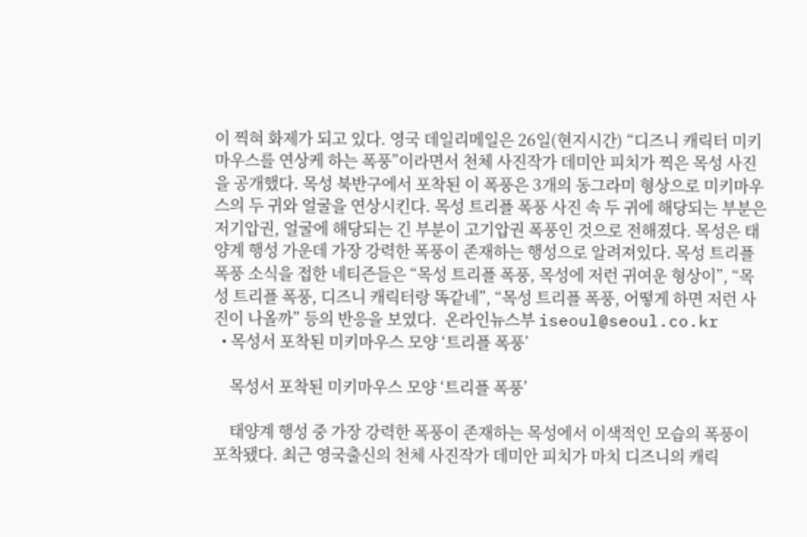이 찍혀 화제가 되고 있다. 영국 데일리메일은 26일(현지시간) “디즈니 캐릭터 미키 마우스를 연상케 하는 폭풍”이라면서 천체 사진작가 데미안 피치가 찍은 목성 사진을 공개했다. 목성 북반구에서 포착된 이 폭풍은 3개의 동그라미 형상으로 미키마우스의 두 귀와 얼굴을 연상시킨다. 목성 트리플 폭풍 사진 속 두 귀에 해당되는 부분은 저기압권, 얼굴에 해당되는 긴 부분이 고기압권 폭풍인 것으로 전해졌다. 목성은 태양계 행성 가운데 가장 강력한 폭풍이 존재하는 행성으로 알려져있다. 목성 트리플 폭풍 소식을 접한 네티즌들은 “목성 트리플 폭풍, 목성에 저런 귀여운 형상이”, “목성 트리플 폭풍, 디즈니 캐릭터랑 똑같네”, “목성 트리플 폭풍, 어떻게 하면 저런 사진이 나올까” 등의 반응을 보였다.  온라인뉴스부 iseoul@seoul.co.kr
  • 목성서 포착된 미키마우스 모양 ‘트리플 폭풍’

    목성서 포착된 미키마우스 모양 ‘트리플 폭풍’

    태양계 행성 중 가장 강력한 폭풍이 존재하는 목성에서 이색적인 모습의 폭풍이 포착됐다. 최근 영국출신의 천체 사진작가 데미안 피치가 마치 디즈니의 캐릭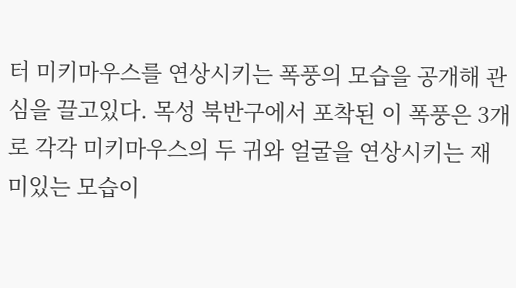터 미키마우스를 연상시키는 폭풍의 모습을 공개해 관심을 끌고있다. 목성 북반구에서 포착된 이 폭풍은 3개로 각각 미키마우스의 두 귀와 얼굴을 연상시키는 재미있는 모습이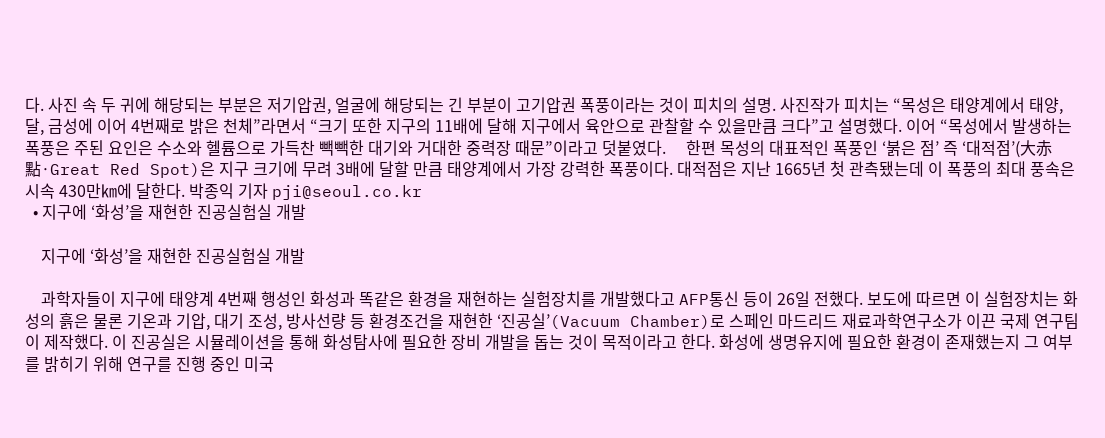다. 사진 속 두 귀에 해당되는 부분은 저기압권, 얼굴에 해당되는 긴 부분이 고기압권 폭풍이라는 것이 피치의 설명. 사진작가 피치는 “목성은 태양계에서 태양, 달, 금성에 이어 4번째로 밝은 천체”라면서 “크기 또한 지구의 11배에 달해 지구에서 육안으로 관찰할 수 있을만큼 크다”고 설명했다. 이어 “목성에서 발생하는 폭풍은 주된 요인은 수소와 헬륨으로 가득찬 빽빽한 대기와 거대한 중력장 때문”이라고 덧붙였다.     한편 목성의 대표적인 폭풍인 ‘붉은 점’ 즉 ‘대적점’(大赤點·Great Red Spot)은 지구 크기에 무려 3배에 달할 만큼 태양계에서 가장 강력한 폭풍이다. 대적점은 지난 1665년 첫 관측됐는데 이 폭풍의 최대 풍속은 시속 430만㎞에 달한다. 박종익 기자 pji@seoul.co.kr
  • 지구에 ‘화성’을 재현한 진공실험실 개발

    지구에 ‘화성’을 재현한 진공실험실 개발

    과학자들이 지구에 태양계 4번째 행성인 화성과 똑같은 환경을 재현하는 실험장치를 개발했다고 AFP통신 등이 26일 전했다. 보도에 따르면 이 실험장치는 화성의 흙은 물론 기온과 기압, 대기 조성, 방사선량 등 환경조건을 재현한 ‘진공실’(Vacuum Chamber)로 스페인 마드리드 재료과학연구소가 이끈 국제 연구팀이 제작했다. 이 진공실은 시뮬레이션을 통해 화성탐사에 필요한 장비 개발을 돕는 것이 목적이라고 한다. 화성에 생명유지에 필요한 환경이 존재했는지 그 여부를 밝히기 위해 연구를 진행 중인 미국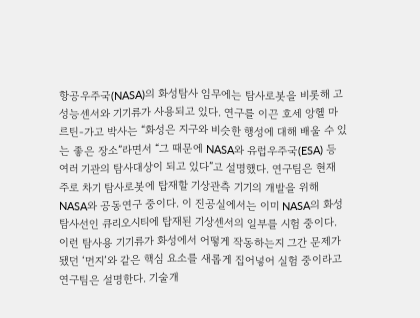항공우주국(NASA)의 화성탐사 임무에는 탐사로봇을 비롯해 고성능센서와 기기류가 사용되고 있다. 연구를 이끈 호세 앙헬 마르틴-가고 박사는 “화성은 지구와 비슷한 행성에 대해 배울 수 있는 좋은 장소”라면서 “그 때문에 NASA와 유럽우주국(ESA) 등 여러 기관의 탐사대상이 되고 있다”고 설명했다. 연구팀은 현재 주로 차기 탐사로봇에 탑재할 기상관측 기기의 개발을 위해 NASA와 공동연구 중이다. 이 진공실에서는 이미 NASA의 화성탐사선인 큐리오시티에 탑재된 기상센서의 일부를 시험 중이다. 이런 탐사용 기기류가 화성에서 어떻게 작동하는지 그간 문제가 됐던 ‘먼지’와 같은 핵심 요소를 새롭게 집어넣어 실험 중이라고 연구팀은 설명한다. 기술개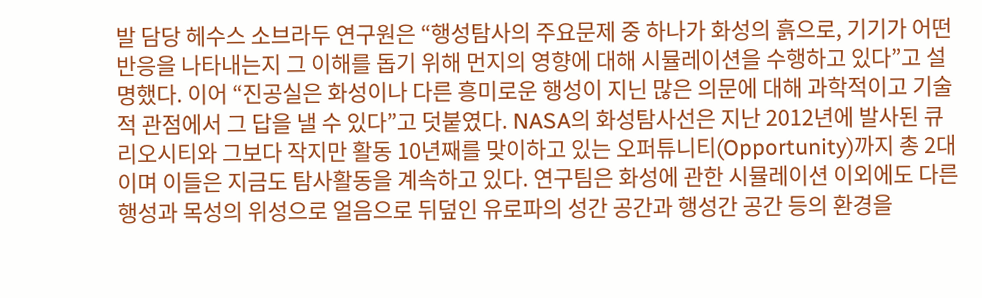발 담당 헤수스 소브라두 연구원은 “행성탐사의 주요문제 중 하나가 화성의 흙으로, 기기가 어떤 반응을 나타내는지 그 이해를 돕기 위해 먼지의 영향에 대해 시뮬레이션을 수행하고 있다”고 설명했다. 이어 “진공실은 화성이나 다른 흥미로운 행성이 지닌 많은 의문에 대해 과학적이고 기술적 관점에서 그 답을 낼 수 있다”고 덧붙였다. NASA의 화성탐사선은 지난 2012년에 발사된 큐리오시티와 그보다 작지만 활동 10년째를 맞이하고 있는 오퍼튜니티(Opportunity)까지 총 2대이며 이들은 지금도 탐사활동을 계속하고 있다. 연구팀은 화성에 관한 시뮬레이션 이외에도 다른 행성과 목성의 위성으로 얼음으로 뒤덮인 유로파의 성간 공간과 행성간 공간 등의 환경을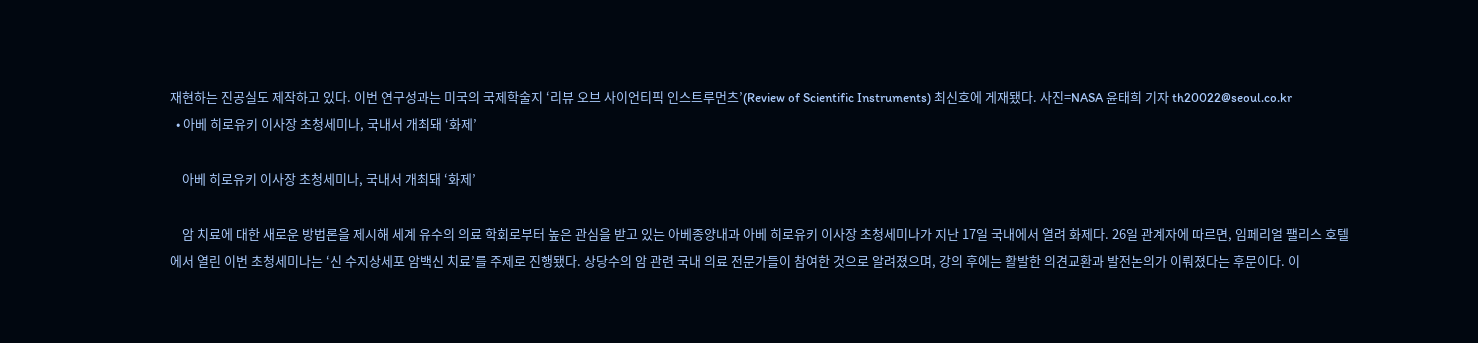재현하는 진공실도 제작하고 있다. 이번 연구성과는 미국의 국제학술지 ‘리뷰 오브 사이언티픽 인스트루먼츠’(Review of Scientific Instruments) 최신호에 게재됐다. 사진=NASA 윤태희 기자 th20022@seoul.co.kr
  • 아베 히로유키 이사장 초청세미나, 국내서 개최돼 ‘화제’

    아베 히로유키 이사장 초청세미나, 국내서 개최돼 ‘화제’

    암 치료에 대한 새로운 방법론을 제시해 세계 유수의 의료 학회로부터 높은 관심을 받고 있는 아베종양내과 아베 히로유키 이사장 초청세미나가 지난 17일 국내에서 열려 화제다. 26일 관계자에 따르면, 임페리얼 팰리스 호텔에서 열린 이번 초청세미나는 ‘신 수지상세포 암백신 치료’를 주제로 진행됐다. 상당수의 암 관련 국내 의료 전문가들이 참여한 것으로 알려졌으며, 강의 후에는 활발한 의견교환과 발전논의가 이뤄졌다는 후문이다. 이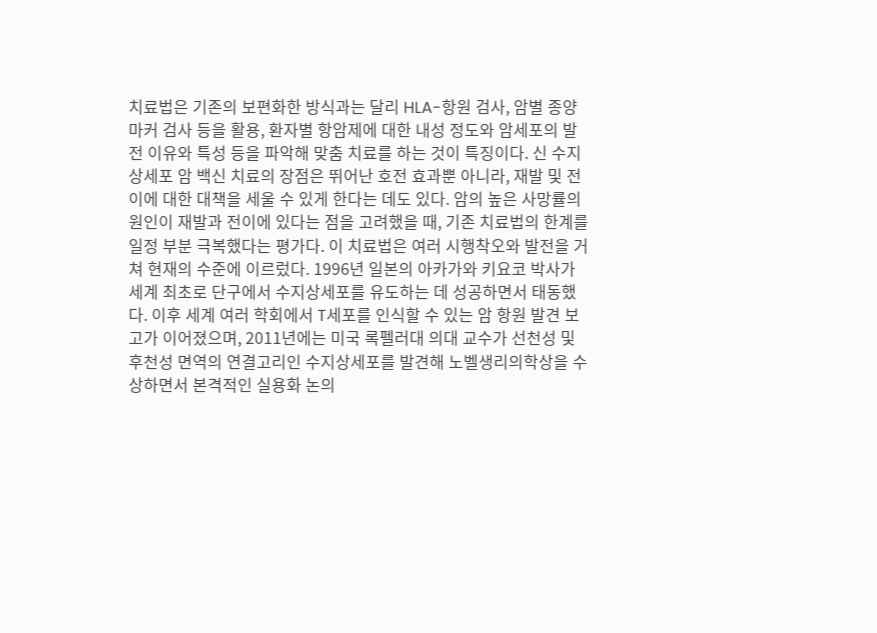치료법은 기존의 보편화한 방식과는 달리 HLA-항원 검사, 암별 종양마커 검사 등을 활용, 환자별 항암제에 대한 내성 정도와 암세포의 발전 이유와 특성 등을 파악해 맞춤 치료를 하는 것이 특징이다. 신 수지상세포 암 백신 치료의 장점은 뛰어난 호전 효과뿐 아니라, 재발 및 전이에 대한 대책을 세울 수 있게 한다는 데도 있다. 암의 높은 사망률의 원인이 재발과 전이에 있다는 점을 고려했을 때, 기존 치료법의 한계를 일정 부분 극복했다는 평가다. 이 치료법은 여러 시행착오와 발전을 거쳐 현재의 수준에 이르렀다. 1996년 일본의 아카가와 키요코 박사가 세계 최초로 단구에서 수지상세포를 유도하는 데 성공하면서 태동했다. 이후 세계 여러 학회에서 T세포를 인식할 수 있는 암 항원 발견 보고가 이어졌으며, 2011년에는 미국 록펠러대 의대 교수가 선천성 및 후천성 면역의 연결고리인 수지상세포를 발견해 노벨생리의학상을 수상하면서 본격적인 실용화 논의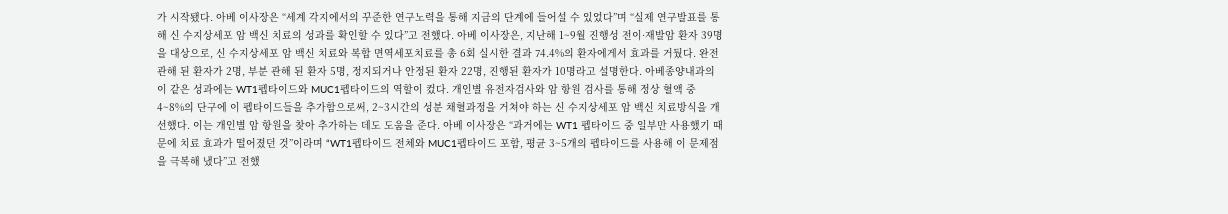가 시작됐다. 아베 이사장은 “세계 각지에서의 꾸준한 연구노력을 통해 지금의 단계에 들어설 수 있었다”며 “실제 연구발표를 통해 신 수지상세포 암 백신 치료의 성과를 확인할 수 있다”고 전했다. 아베 이사장은, 지난해 1~9월 진행성 전이·재발암 환자 39명을 대상으로, 신 수지상세포 암 백신 치료와 복합 면역세포치료를 총 6회 실시한 결과 74.4%의 환자에게서 효과를 거뒀다. 완전 관해 된 환자가 2명, 부분 관해 된 환자 5명, 정지되거나 안정된 환자 22명, 진행된 환자가 10명라고 설명한다. 아베종양내과의 이 같은 성과에는 WT1펩타이드와 MUC1펩타이드의 역할이 컸다. 개인별 유전자검사와 암 항원 검사를 통해 정상 혈액 중 4~8%의 단구에 이 펩타이드들을 추가함으로써, 2~3시간의 성분 채혈과정을 거쳐야 하는 신 수지상세포 암 백신 치료방식을 개선했다. 이는 개인별 암 항원을 찾아 추가하는 데도 도움을 준다. 아베 이사장은 “과거에는 WT1 펩타이드 중 일부만 사용했기 때문에 치료 효과가 떨어졌던 것”이라며 “WT1펩타이드 전체와 MUC1펩타이드 포함, 평균 3~5개의 펩타이드를 사용해 이 문제점을 극복해 냈다”고 전했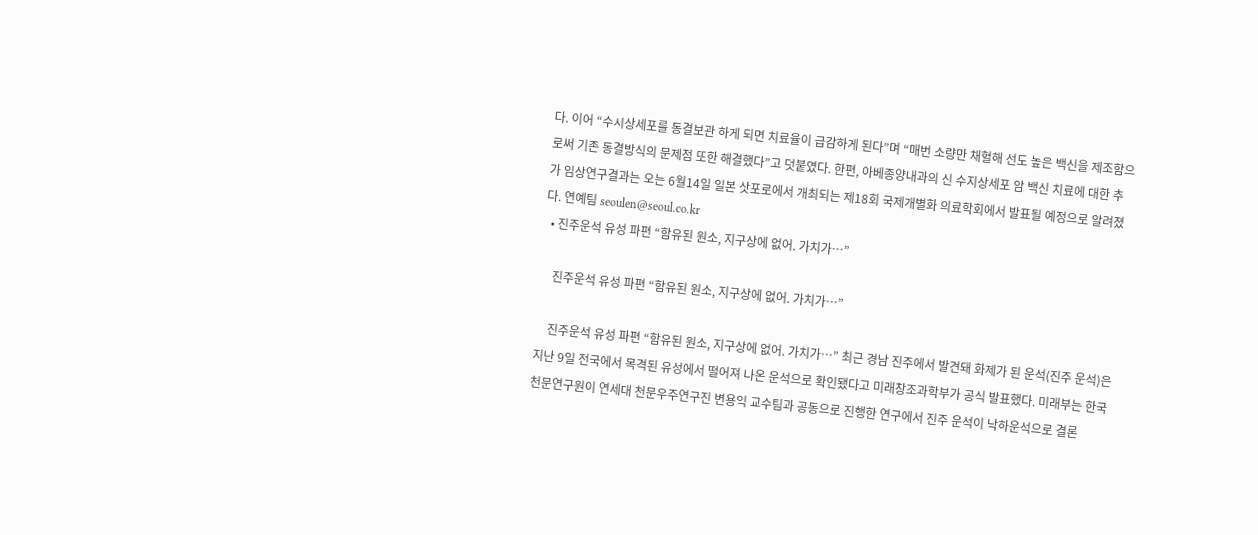다. 이어 “수시상세포를 동결보관 하게 되면 치료율이 급감하게 된다”며 “매번 소량만 채혈해 선도 높은 백신을 제조함으로써 기존 동결방식의 문제점 또한 해결했다”고 덧붙였다. 한편, 아베종양내과의 신 수지상세포 암 백신 치료에 대한 추가 임상연구결과는 오는 6월14일 일본 삿포로에서 개최되는 제18회 국제개별화 의료학회에서 발표될 예정으로 알려졌다. 연예팀 seoulen@seoul.co.kr
  • 진주운석 유성 파편 “함유된 원소, 지구상에 없어. 가치가…”

    진주운석 유성 파편 “함유된 원소, 지구상에 없어. 가치가…”

    진주운석 유성 파편 “함유된 원소, 지구상에 없어. 가치가…” 최근 경남 진주에서 발견돼 화제가 된 운석(진주 운석)은 지난 9일 전국에서 목격된 유성에서 떨어져 나온 운석으로 확인됐다고 미래창조과학부가 공식 발표했다. 미래부는 한국천문연구원이 연세대 천문우주연구진 변용익 교수팀과 공동으로 진행한 연구에서 진주 운석이 낙하운석으로 결론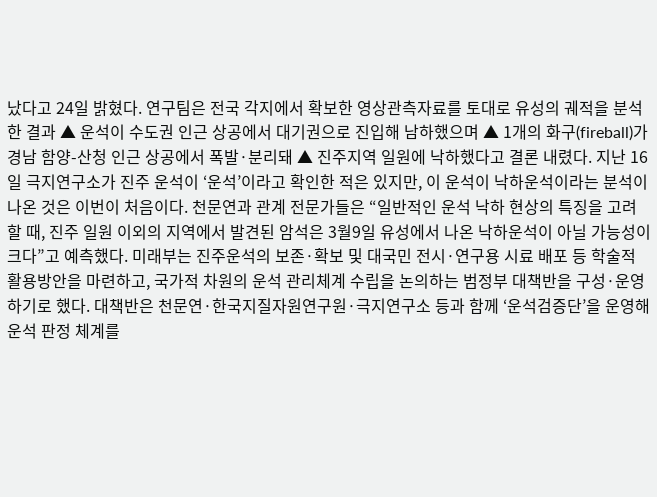났다고 24일 밝혔다. 연구팀은 전국 각지에서 확보한 영상관측자료를 토대로 유성의 궤적을 분석한 결과 ▲ 운석이 수도권 인근 상공에서 대기권으로 진입해 남하했으며 ▲ 1개의 화구(fireball)가 경남 함양-산청 인근 상공에서 폭발·분리돼 ▲ 진주지역 일원에 낙하했다고 결론 내렸다. 지난 16일 극지연구소가 진주 운석이 ‘운석’이라고 확인한 적은 있지만, 이 운석이 낙하운석이라는 분석이 나온 것은 이번이 처음이다. 천문연과 관계 전문가들은 “일반적인 운석 낙하 현상의 특징을 고려할 때, 진주 일원 이외의 지역에서 발견된 암석은 3월9일 유성에서 나온 낙하운석이 아닐 가능성이 크다”고 예측했다. 미래부는 진주운석의 보존·확보 및 대국민 전시·연구용 시료 배포 등 학술적 활용방안을 마련하고, 국가적 차원의 운석 관리체계 수립을 논의하는 범정부 대책반을 구성·운영하기로 했다. 대책반은 천문연·한국지질자원연구원·극지연구소 등과 함께 ‘운석검증단’을 운영해 운석 판정 체계를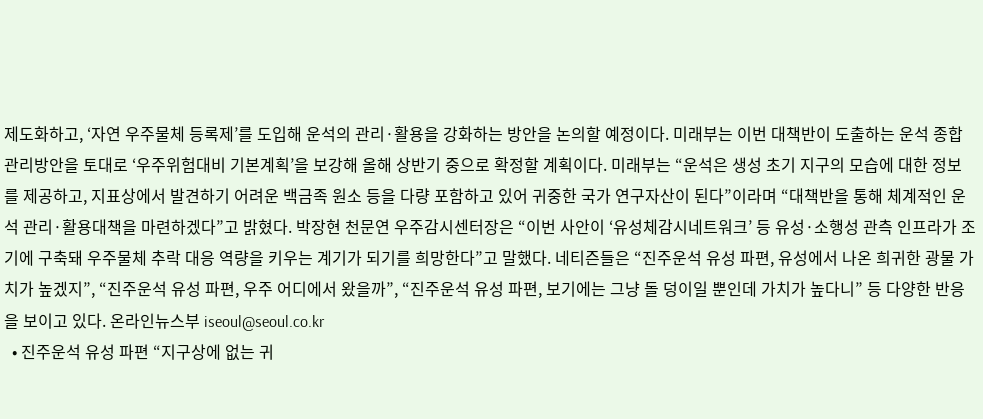제도화하고, ‘자연 우주물체 등록제’를 도입해 운석의 관리·활용을 강화하는 방안을 논의할 예정이다. 미래부는 이번 대책반이 도출하는 운석 종합 관리방안을 토대로 ‘우주위험대비 기본계획’을 보강해 올해 상반기 중으로 확정할 계획이다. 미래부는 “운석은 생성 초기 지구의 모습에 대한 정보를 제공하고, 지표상에서 발견하기 어려운 백금족 원소 등을 다량 포함하고 있어 귀중한 국가 연구자산이 된다”이라며 “대책반을 통해 체계적인 운석 관리·활용대책을 마련하겠다”고 밝혔다. 박장현 천문연 우주감시센터장은 “이번 사안이 ‘유성체감시네트워크’ 등 유성·소행성 관측 인프라가 조기에 구축돼 우주물체 추락 대응 역량을 키우는 계기가 되기를 희망한다”고 말했다. 네티즌들은 “진주운석 유성 파편, 유성에서 나온 희귀한 광물 가치가 높겠지”, “진주운석 유성 파편, 우주 어디에서 왔을까”, “진주운석 유성 파편, 보기에는 그냥 돌 덩이일 뿐인데 가치가 높다니” 등 다양한 반응을 보이고 있다. 온라인뉴스부 iseoul@seoul.co.kr
  • 진주운석 유성 파편 “지구상에 없는 귀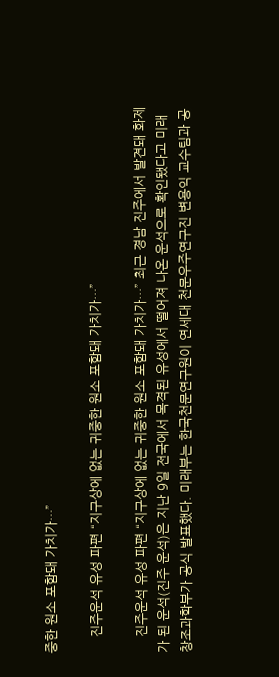중한 원소 포함돼 가치가…”

    진주운석 유성 파편 “지구상에 없는 귀중한 원소 포함돼 가치가…”

    진주운석 유성 파편 “지구상에 없는 귀중한 원소 포함돼 가치가…” 최근 경남 진주에서 발견돼 화제가 된 운석(진주 운석)은 지난 9일 전국에서 목격된 유성에서 떨어져 나온 운석으로 확인됐다고 미래창조과학부가 공식 발표했다. 미래부는 한국천문연구원이 연세대 천문우주연구진 변용익 교수팀과 공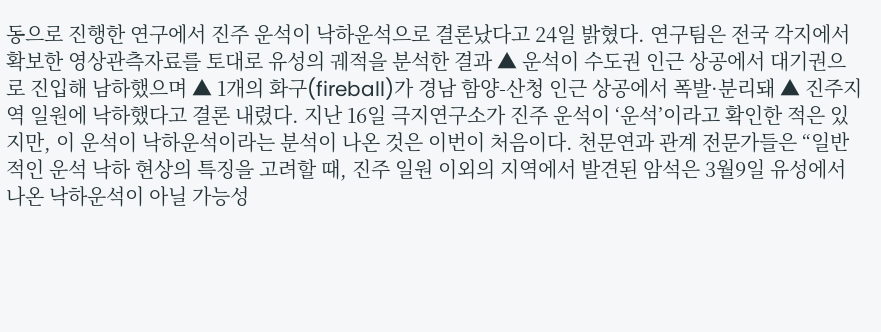동으로 진행한 연구에서 진주 운석이 낙하운석으로 결론났다고 24일 밝혔다. 연구팀은 전국 각지에서 확보한 영상관측자료를 토대로 유성의 궤적을 분석한 결과 ▲ 운석이 수도권 인근 상공에서 대기권으로 진입해 남하했으며 ▲ 1개의 화구(fireball)가 경남 함양-산청 인근 상공에서 폭발·분리돼 ▲ 진주지역 일원에 낙하했다고 결론 내렸다. 지난 16일 극지연구소가 진주 운석이 ‘운석’이라고 확인한 적은 있지만, 이 운석이 낙하운석이라는 분석이 나온 것은 이번이 처음이다. 천문연과 관계 전문가들은 “일반적인 운석 낙하 현상의 특징을 고려할 때, 진주 일원 이외의 지역에서 발견된 암석은 3월9일 유성에서 나온 낙하운석이 아닐 가능성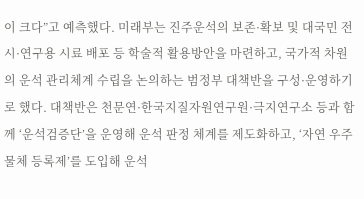이 크다”고 예측했다. 미래부는 진주운석의 보존·확보 및 대국민 전시·연구용 시료 배포 등 학술적 활용방안을 마련하고, 국가적 차원의 운석 관리체계 수립을 논의하는 범정부 대책반을 구성·운영하기로 했다. 대책반은 천문연·한국지질자원연구원·극지연구소 등과 함께 ‘운석검증단’을 운영해 운석 판정 체계를 제도화하고, ‘자연 우주물체 등록제’를 도입해 운석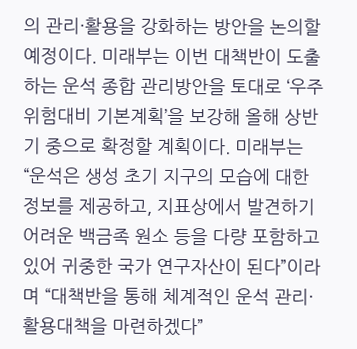의 관리·활용을 강화하는 방안을 논의할 예정이다. 미래부는 이번 대책반이 도출하는 운석 종합 관리방안을 토대로 ‘우주위험대비 기본계획’을 보강해 올해 상반기 중으로 확정할 계획이다. 미래부는 “운석은 생성 초기 지구의 모습에 대한 정보를 제공하고, 지표상에서 발견하기 어려운 백금족 원소 등을 다량 포함하고 있어 귀중한 국가 연구자산이 된다”이라며 “대책반을 통해 체계적인 운석 관리·활용대책을 마련하겠다”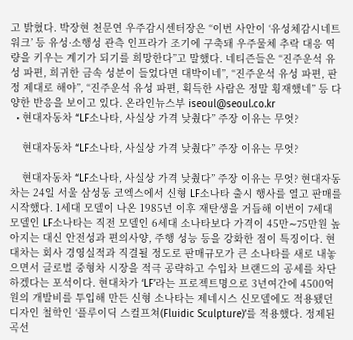고 밝혔다. 박장현 천문연 우주감시센터장은 “이번 사안이 ‘유성체감시네트워크’ 등 유성·소행성 관측 인프라가 조기에 구축돼 우주물체 추락 대응 역량을 키우는 계기가 되기를 희망한다”고 말했다. 네티즌들은 “진주운석 유성 파편, 희귀한 금속 성분이 들었다면 대박이네”, “진주운석 유성 파편, 판정 제대로 해야”, “진주운석 유성 파편, 획득한 사람은 정말 횡재했네” 등 다양한 반응을 보이고 있다. 온라인뉴스부 iseoul@seoul.co.kr
  • 현대자동차 “LF소나타, 사실상 가격 낮췄다” 주장 이유는 무엇?

    현대자동차 “LF소나타, 사실상 가격 낮췄다” 주장 이유는 무엇?

    현대자동차 “LF소나타, 사실상 가격 낮췄다” 주장 이유는 무엇? 현대자동차는 24일 서울 삼성동 코엑스에서 신형 LF소나타 출시 행사를 열고 판매를 시작했다. 1세대 모델이 나온 1985년 이후 재탄생을 거듭해 이번이 7세대 모델인 LF소나타는 직전 모델인 6세대 소나타보다 가격이 45만∼75만원 높아지는 대신 안전성과 편의사양, 주행 성능 등을 강화한 점이 특징이다. 현대차는 회사 경영실적과 직결될 정도로 판매규모가 큰 소나타를 새로 내놓으면서 글로벌 중형차 시장을 적극 공략하고 수입차 브랜드의 공세를 차단하겠다는 포석이다. 현대차가 ‘LF’라는 프로젝트명으로 3년여간에 4500억원의 개발비를 투입해 만든 신형 소나타는 제네시스 신모델에도 적용됐던 디자인 철학인 ‘플루이딕 스컬프쳐(Fluidic Sculpture)’를 적용했다. 정제된 곡선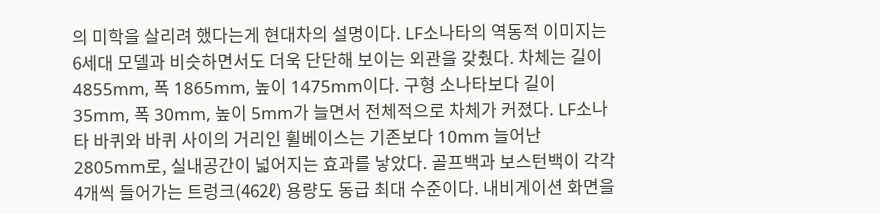의 미학을 살리려 했다는게 현대차의 설명이다. LF소나타의 역동적 이미지는 6세대 모델과 비슷하면서도 더욱 단단해 보이는 외관을 갖췄다. 차체는 길이 4855mm, 폭 1865mm, 높이 1475mm이다. 구형 소나타보다 길이 35mm, 폭 30mm, 높이 5mm가 늘면서 전체적으로 차체가 커졌다. LF소나타 바퀴와 바퀴 사이의 거리인 휠베이스는 기존보다 10mm 늘어난 2805mm로, 실내공간이 넓어지는 효과를 낳았다. 골프백과 보스턴백이 각각 4개씩 들어가는 트렁크(462ℓ) 용량도 동급 최대 수준이다. 내비게이션 화면을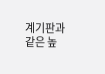계기판과 같은 높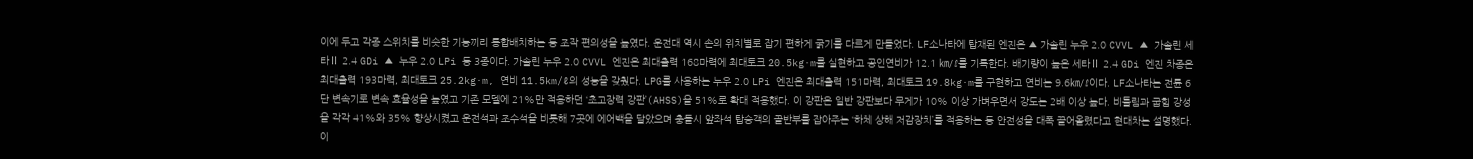이에 두고 각종 스위치를 비슷한 기능끼리 통합배치하는 등 조작 편의성을 높였다. 운전대 역시 손의 위치별로 잡기 편하게 굵기를 다르게 만들었다. LF소나타에 탑재된 엔진은 ▲ 가솔린 누우 2.0 CVVL ▲ 가솔린 세타Ⅱ 2.4 GDi ▲ 누우 2.0 LPi 등 3종이다. 가솔린 누우 2.0 CVVL 엔진은 최대출력 168마력에 최대토크 20.5kg·m를 실현하고 공인연비가 12.1 ㎞/ℓ를 기록한다. 배기량이 높은 세타Ⅱ 2.4 GDi 엔진 차종은 최대출력 193마력, 최대토크 25.2kg·m, 연비 11.5km/ℓ의 성능을 갖췄다. LPG를 사용하는 누우 2.0 LPi 엔진은 최대출력 151마력, 최대토크 19.8kg·m를 구현하고 연비는 9.6㎞/ℓ이다. LF소나타는 전륜 6단 변속기로 변속 효율성을 높였고 기존 모델에 21%만 적용하던 ‘초고장력 강판’(AHSS)을 51%로 확대 적용했다. 이 강판은 일반 강판보다 무게가 10% 이상 가벼우면서 강도는 2배 이상 높다. 비틀림과 굽힘 강성을 각각 41%와 35% 향상시켰고 운전석과 조수석을 비롯해 7곳에 에어백을 달았으며 충돌시 앞좌석 탑승객의 골반부를 잡아주는 ‘하체 상해 저감장치’를 적용하는 등 안전성을 대폭 끌어올렸다고 현대차는 설명했다. 이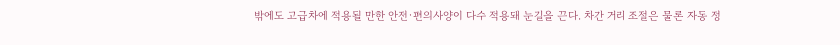밖에도 고급차에 적용될 만한 안전·편의사양이 다수 적용돼 눈길을 끈다. 차간 거리 조절은 물론 자동 정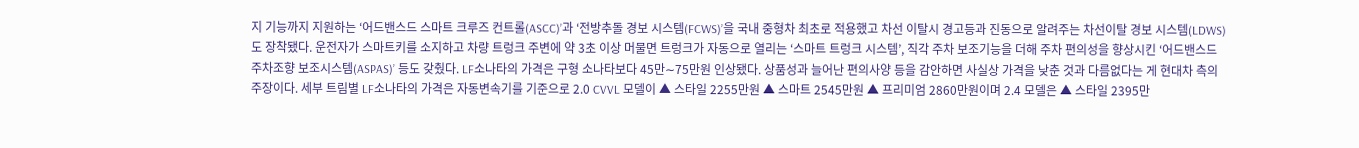지 기능까지 지원하는 ‘어드밴스드 스마트 크루즈 컨트롤(ASCC)’과 ‘전방추돌 경보 시스템(FCWS)’을 국내 중형차 최초로 적용했고 차선 이탈시 경고등과 진동으로 알려주는 차선이탈 경보 시스템(LDWS)도 장착됐다. 운전자가 스마트키를 소지하고 차량 트렁크 주변에 약 3초 이상 머물면 트렁크가 자동으로 열리는 ‘스마트 트렁크 시스템’, 직각 주차 보조기능을 더해 주차 편의성을 향상시킨 ‘어드밴스드 주차조향 보조시스템(ASPAS)’ 등도 갖췄다. LF소나타의 가격은 구형 소나타보다 45만∼75만원 인상됐다. 상품성과 늘어난 편의사양 등을 감안하면 사실상 가격을 낮춘 것과 다름없다는 게 현대차 측의 주장이다. 세부 트림별 LF소나타의 가격은 자동변속기를 기준으로 2.0 CVVL 모델이 ▲ 스타일 2255만원 ▲ 스마트 2545만원 ▲ 프리미엄 2860만원이며 2.4 모델은 ▲ 스타일 2395만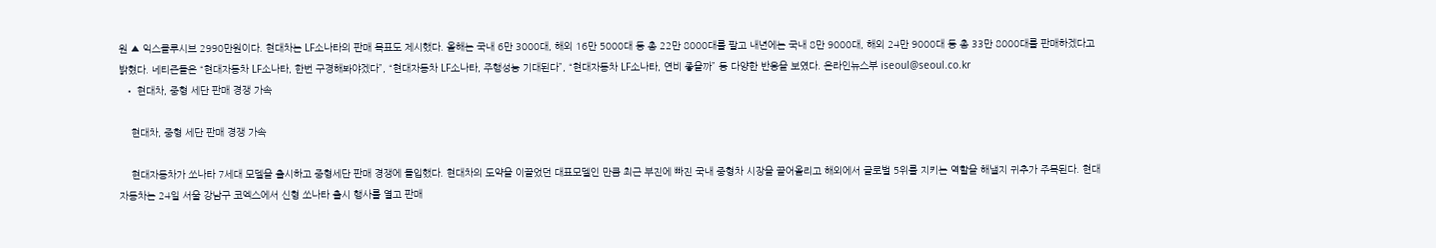원 ▲ 익스클루시브 2990만원이다. 현대차는 LF소나타의 판매 목표도 제시했다. 올해는 국내 6만 3000대, 해외 16만 5000대 등 총 22만 8000대를 팔고 내년에는 국내 8만 9000대, 해외 24만 9000대 등 총 33만 8000대를 판매하겠다고 밝혔다. 네티즌들은 “현대자동차 LF소나타, 한번 구경해봐야겠다”, “현대자동차 LF소나타, 주행성능 기대된다”, “현대자동차 LF소나타, 연비 좋을까” 등 다양한 반응을 보였다. 온라인뉴스부 iseoul@seoul.co.kr
  • 현대차, 중형 세단 판매 경쟁 가속

    현대차, 중형 세단 판매 경쟁 가속

    현대자동차가 쏘나타 7세대 모델을 출시하고 중형세단 판매 경쟁에 돌입했다. 현대차의 도약을 이끌었던 대표모델인 만큼 최근 부진에 빠진 국내 중형차 시장을 끌어올리고 해외에서 글로벌 5위를 지키는 역할을 해낼지 귀추가 주목된다. 현대자동차는 24일 서울 강남구 코엑스에서 신형 쏘나타 출시 행사를 열고 판매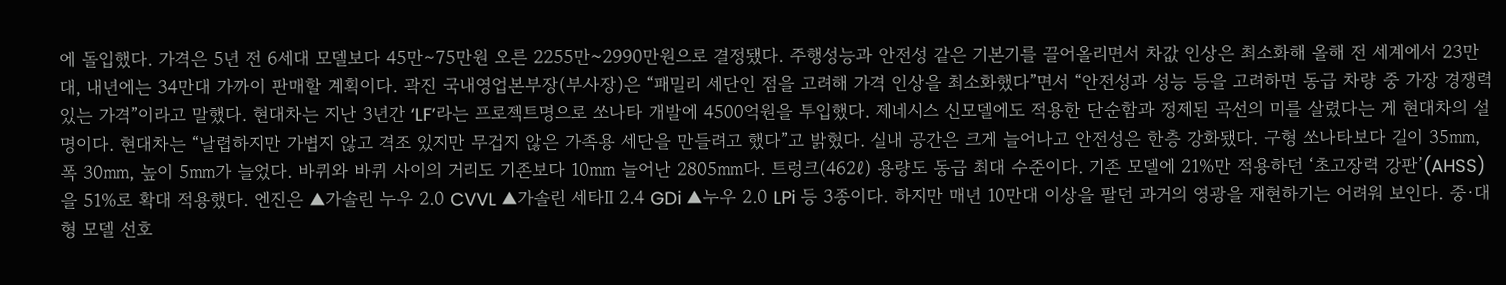에 돌입했다. 가격은 5년 전 6세대 모델보다 45만∼75만원 오른 2255만~2990만원으로 결정됐다. 주행성능과 안전성 같은 기본기를 끌어올리면서 차값 인상은 최소화해 올해 전 세계에서 23만대, 내년에는 34만대 가까이 판매할 계획이다. 곽진 국내영업본부장(부사장)은 “패밀리 세단인 점을 고려해 가격 인상을 최소화했다”면서 “안전성과 성능 등을 고려하면 동급 차량 중 가장 경쟁력 있는 가격”이라고 말했다. 현대차는 지난 3년간 ‘LF’라는 프로젝트명으로 쏘나타 개발에 4500억원을 투입했다. 제네시스 신모델에도 적용한 단순함과 정제된 곡선의 미를 살렸다는 게 현대차의 설명이다. 현대차는 “날렵하지만 가볍지 않고 격조 있지만 무겁지 않은 가족용 세단을 만들려고 했다”고 밝혔다. 실내 공간은 크게 늘어나고 안전성은 한층 강화됐다. 구형 쏘나타보다 길이 35㎜, 폭 30㎜, 높이 5㎜가 늘었다. 바퀴와 바퀴 사이의 거리도 기존보다 10㎜ 늘어난 2805㎜다. 트렁크(462ℓ) 용량도 동급 최대 수준이다. 기존 모델에 21%만 적용하던 ‘초고장력 강판’(AHSS)을 51%로 확대 적용했다. 엔진은 ▲가솔린 누우 2.0 CVVL ▲가솔린 세타Ⅱ 2.4 GDi ▲누우 2.0 LPi 등 3종이다. 하지만 매년 10만대 이상을 팔던 과거의 영광을 재현하기는 어려워 보인다. 중·대형 모델 선호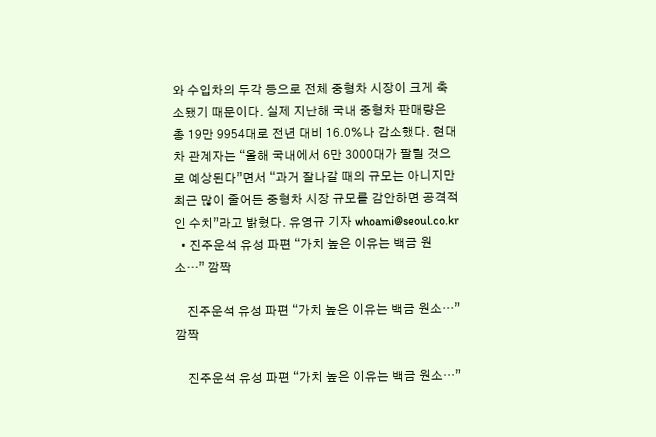와 수입차의 두각 등으로 전체 중형차 시장이 크게 축소됐기 때문이다. 실제 지난해 국내 중형차 판매량은 총 19만 9954대로 전년 대비 16.0%나 감소했다. 현대차 관계자는 “올해 국내에서 6만 3000대가 팔릴 것으로 예상된다”면서 “과거 잘나갈 때의 규모는 아니지만 최근 많이 줄어든 중형차 시장 규모를 감안하면 공격적인 수치”라고 밝혔다. 유영규 기자 whoami@seoul.co.kr
  • 진주운석 유성 파편 “가치 높은 이유는 백금 원소…” 깜짝

    진주운석 유성 파편 “가치 높은 이유는 백금 원소…” 깜짝

    진주운석 유성 파편 “가치 높은 이유는 백금 원소…”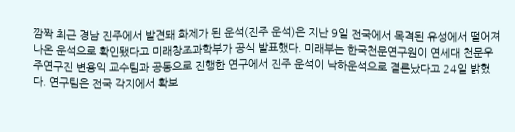깜짝 최근 경남 진주에서 발견돼 화제가 된 운석(진주 운석)은 지난 9일 전국에서 목격된 유성에서 떨어져 나온 운석으로 확인됐다고 미래창조과학부가 공식 발표했다. 미래부는 한국천문연구원이 연세대 천문우주연구진 변용익 교수팀과 공동으로 진행한 연구에서 진주 운석이 낙하운석으로 결론났다고 24일 밝혔다. 연구팀은 전국 각지에서 확보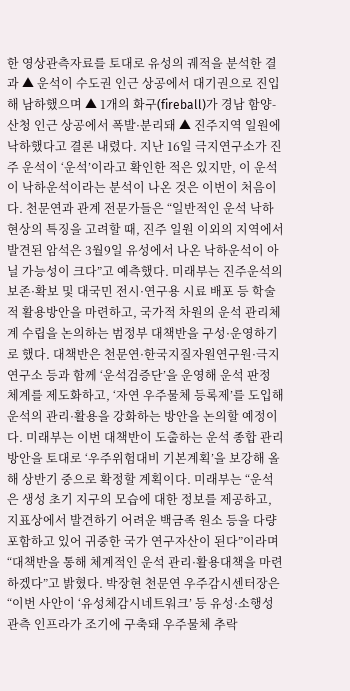한 영상관측자료를 토대로 유성의 궤적을 분석한 결과 ▲ 운석이 수도권 인근 상공에서 대기권으로 진입해 남하했으며 ▲ 1개의 화구(fireball)가 경남 함양-산청 인근 상공에서 폭발·분리돼 ▲ 진주지역 일원에 낙하했다고 결론 내렸다. 지난 16일 극지연구소가 진주 운석이 ‘운석’이라고 확인한 적은 있지만, 이 운석이 낙하운석이라는 분석이 나온 것은 이번이 처음이다. 천문연과 관계 전문가들은 “일반적인 운석 낙하 현상의 특징을 고려할 때, 진주 일원 이외의 지역에서 발견된 암석은 3월9일 유성에서 나온 낙하운석이 아닐 가능성이 크다”고 예측했다. 미래부는 진주운석의 보존·확보 및 대국민 전시·연구용 시료 배포 등 학술적 활용방안을 마련하고, 국가적 차원의 운석 관리체계 수립을 논의하는 범정부 대책반을 구성·운영하기로 했다. 대책반은 천문연·한국지질자원연구원·극지연구소 등과 함께 ‘운석검증단’을 운영해 운석 판정 체계를 제도화하고, ‘자연 우주물체 등록제’를 도입해 운석의 관리·활용을 강화하는 방안을 논의할 예정이다. 미래부는 이번 대책반이 도출하는 운석 종합 관리방안을 토대로 ‘우주위험대비 기본계획’을 보강해 올해 상반기 중으로 확정할 계획이다. 미래부는 “운석은 생성 초기 지구의 모습에 대한 정보를 제공하고, 지표상에서 발견하기 어려운 백금족 원소 등을 다량 포함하고 있어 귀중한 국가 연구자산이 된다”이라며 “대책반을 통해 체계적인 운석 관리·활용대책을 마련하겠다”고 밝혔다. 박장현 천문연 우주감시센터장은 “이번 사안이 ‘유성체감시네트워크’ 등 유성·소행성 관측 인프라가 조기에 구축돼 우주물체 추락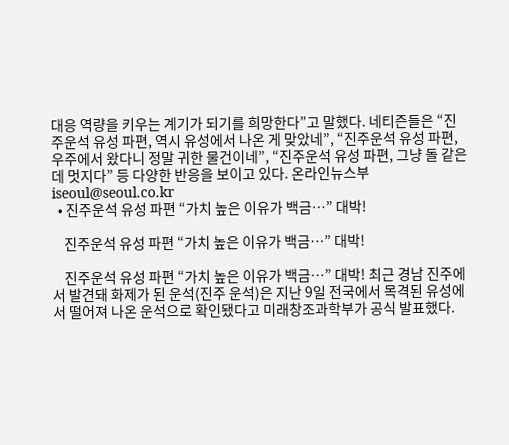대응 역량을 키우는 계기가 되기를 희망한다”고 말했다. 네티즌들은 “진주운석 유성 파편, 역시 유성에서 나온 게 맞았네”, “진주운석 유성 파편, 우주에서 왔다니 정말 귀한 물건이네”, “진주운석 유성 파편, 그냥 돌 같은데 멋지다” 등 다양한 반응을 보이고 있다. 온라인뉴스부 iseoul@seoul.co.kr
  • 진주운석 유성 파편 “가치 높은 이유가 백금…” 대박!

    진주운석 유성 파편 “가치 높은 이유가 백금…” 대박!

    진주운석 유성 파편 “가치 높은 이유가 백금…” 대박! 최근 경남 진주에서 발견돼 화제가 된 운석(진주 운석)은 지난 9일 전국에서 목격된 유성에서 떨어져 나온 운석으로 확인됐다고 미래창조과학부가 공식 발표했다.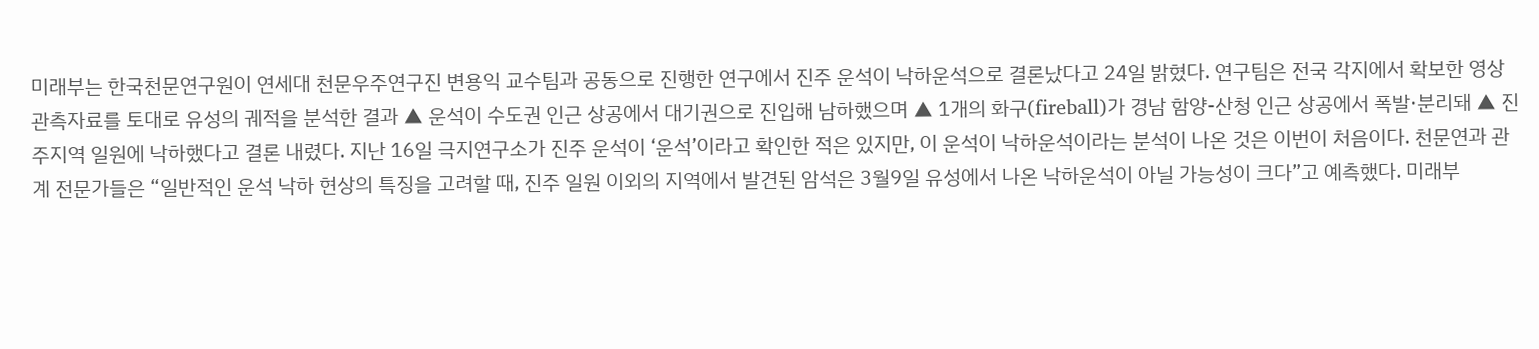미래부는 한국천문연구원이 연세대 천문우주연구진 변용익 교수팀과 공동으로 진행한 연구에서 진주 운석이 낙하운석으로 결론났다고 24일 밝혔다. 연구팀은 전국 각지에서 확보한 영상관측자료를 토대로 유성의 궤적을 분석한 결과 ▲ 운석이 수도권 인근 상공에서 대기권으로 진입해 남하했으며 ▲ 1개의 화구(fireball)가 경남 함양-산청 인근 상공에서 폭발·분리돼 ▲ 진주지역 일원에 낙하했다고 결론 내렸다. 지난 16일 극지연구소가 진주 운석이 ‘운석’이라고 확인한 적은 있지만, 이 운석이 낙하운석이라는 분석이 나온 것은 이번이 처음이다. 천문연과 관계 전문가들은 “일반적인 운석 낙하 현상의 특징을 고려할 때, 진주 일원 이외의 지역에서 발견된 암석은 3월9일 유성에서 나온 낙하운석이 아닐 가능성이 크다”고 예측했다. 미래부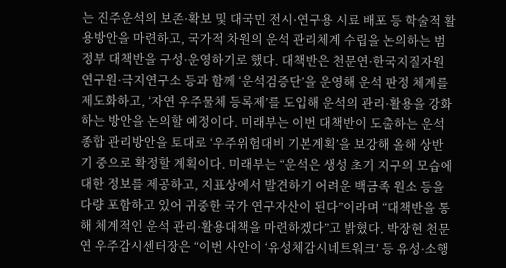는 진주운석의 보존·확보 및 대국민 전시·연구용 시료 배포 등 학술적 활용방안을 마련하고, 국가적 차원의 운석 관리체계 수립을 논의하는 범정부 대책반을 구성·운영하기로 했다. 대책반은 천문연·한국지질자원연구원·극지연구소 등과 함께 ‘운석검증단’을 운영해 운석 판정 체계를 제도화하고, ‘자연 우주물체 등록제’를 도입해 운석의 관리·활용을 강화하는 방안을 논의할 예정이다. 미래부는 이번 대책반이 도출하는 운석 종합 관리방안을 토대로 ‘우주위험대비 기본계획’을 보강해 올해 상반기 중으로 확정할 계획이다. 미래부는 “운석은 생성 초기 지구의 모습에 대한 정보를 제공하고, 지표상에서 발견하기 어려운 백금족 원소 등을 다량 포함하고 있어 귀중한 국가 연구자산이 된다”이라며 “대책반을 통해 체계적인 운석 관리·활용대책을 마련하겠다”고 밝혔다. 박장현 천문연 우주감시센터장은 “이번 사안이 ‘유성체감시네트워크’ 등 유성·소행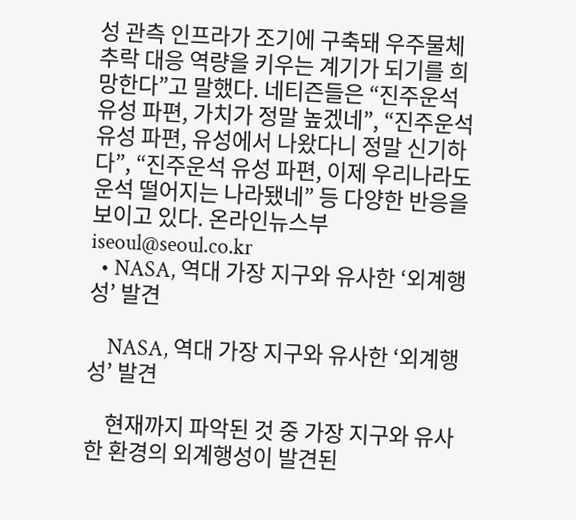성 관측 인프라가 조기에 구축돼 우주물체 추락 대응 역량을 키우는 계기가 되기를 희망한다”고 말했다. 네티즌들은 “진주운석 유성 파편, 가치가 정말 높겠네”, “진주운석 유성 파편, 유성에서 나왔다니 정말 신기하다”, “진주운석 유성 파편, 이제 우리나라도 운석 떨어지는 나라됐네” 등 다양한 반응을 보이고 있다. 온라인뉴스부 iseoul@seoul.co.kr
  • NASA, 역대 가장 지구와 유사한 ‘외계행성’ 발견

    NASA, 역대 가장 지구와 유사한 ‘외계행성’ 발견

    현재까지 파악된 것 중 가장 지구와 유사한 환경의 외계행성이 발견된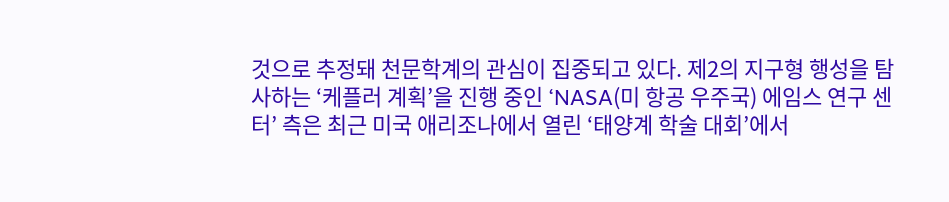것으로 추정돼 천문학계의 관심이 집중되고 있다. 제2의 지구형 행성을 탐사하는 ‘케플러 계획’을 진행 중인 ‘NASA(미 항공 우주국) 에임스 연구 센터’ 측은 최근 미국 애리조나에서 열린 ‘태양계 학술 대회’에서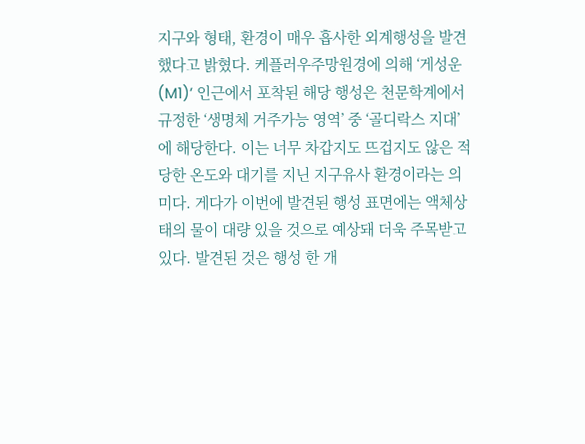지구와 형태, 환경이 매우 흡사한 외계행성을 발견했다고 밝혔다. 케플러우주망원경에 의해 ‘게성운(M1)’ 인근에서 포착된 해당 행성은 천문학계에서 규정한 ‘생명체 거주가능 영역’ 중 ‘골디락스 지대’에 해당한다. 이는 너무 차갑지도 뜨겁지도 않은 적당한 온도와 대기를 지닌 지구유사 환경이라는 의미다. 게다가 이번에 발견된 행성 표면에는 액체상태의 물이 대량 있을 것으로 예상돼 더욱 주목받고 있다. 발견된 것은 행성 한 개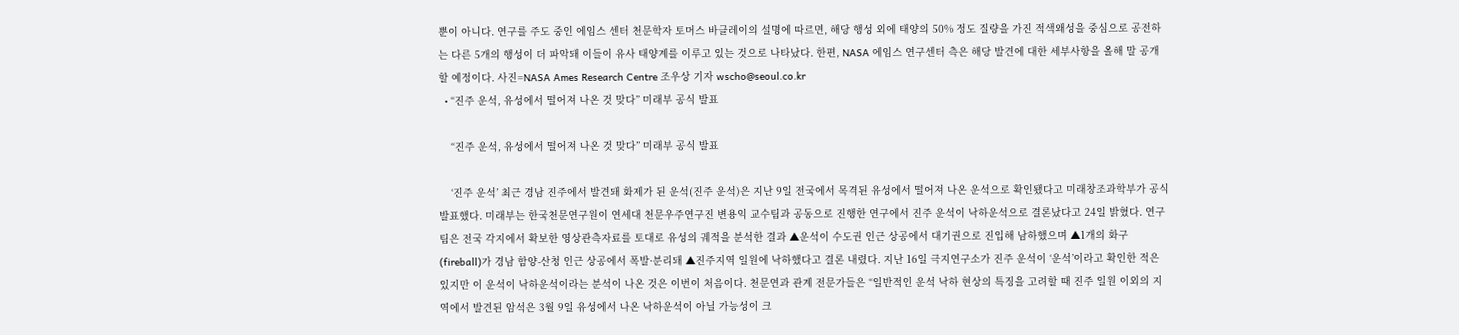뿐이 아니다. 연구를 주도 중인 에임스 센터 천문학자 토머스 바클레이의 설명에 따르면, 해당 행성 외에 태양의 50% 정도 질량을 가진 적색왜성을 중심으로 공전하는 다른 5개의 행성이 더 파악돼 이들이 유사 태양계를 이루고 있는 것으로 나타났다. 한편, NASA 에임스 연구센터 측은 해당 발견에 대한 세부사항을 올해 말 공개할 예정이다. 사진=NASA Ames Research Centre 조우상 기자 wscho@seoul.co.kr
  • “진주 운석, 유성에서 떨어져 나온 것 맞다” 미래부 공식 발표

    “진주 운석, 유성에서 떨어져 나온 것 맞다” 미래부 공식 발표

    ‘진주 운석’ 최근 경남 진주에서 발견돼 화제가 된 운석(진주 운석)은 지난 9일 전국에서 목격된 유성에서 떨어져 나온 운석으로 확인됐다고 미래창조과학부가 공식 발표했다. 미래부는 한국천문연구원이 연세대 천문우주연구진 변용익 교수팀과 공동으로 진행한 연구에서 진주 운석이 낙하운석으로 결론났다고 24일 밝혔다. 연구팀은 전국 각지에서 확보한 영상관측자료를 토대로 유성의 궤적을 분석한 결과 ▲운석이 수도권 인근 상공에서 대기권으로 진입해 남하했으며 ▲1개의 화구(fireball)가 경남 함양-산청 인근 상공에서 폭발·분리돼 ▲진주지역 일원에 낙하했다고 결론 내렸다. 지난 16일 극지연구소가 진주 운석이 ‘운석’이라고 확인한 적은 있지만 이 운석이 낙하운석이라는 분석이 나온 것은 이번이 처음이다. 천문연과 관계 전문가들은 “일반적인 운석 낙하 현상의 특징을 고려할 때 진주 일원 이외의 지역에서 발견된 암석은 3월 9일 유성에서 나온 낙하운석이 아닐 가능성이 크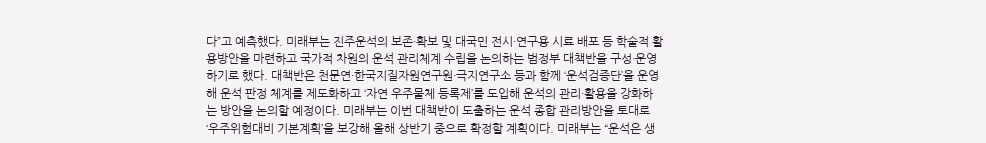다”고 예측했다. 미래부는 진주운석의 보존·확보 및 대국민 전시·연구용 시료 배포 등 학술적 활용방안을 마련하고 국가적 차원의 운석 관리체계 수립을 논의하는 범정부 대책반을 구성·운영하기로 했다. 대책반은 천문연·한국지질자원연구원·극지연구소 등과 함께 ‘운석검증단’을 운영해 운석 판정 체계를 제도화하고 ‘자연 우주물체 등록제’를 도입해 운석의 관리·활용을 강화하는 방안을 논의할 예정이다. 미래부는 이번 대책반이 도출하는 운석 종합 관리방안을 토대로 ‘우주위험대비 기본계획’을 보강해 올해 상반기 중으로 확정할 계획이다. 미래부는 “운석은 생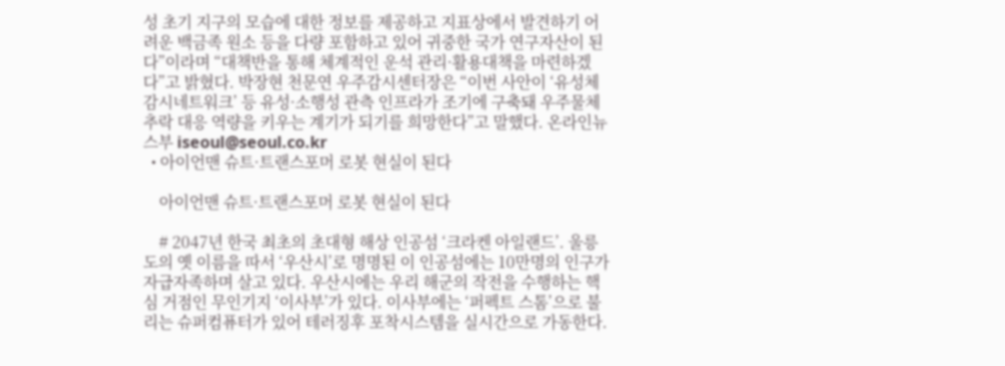성 초기 지구의 모습에 대한 정보를 제공하고 지표상에서 발견하기 어려운 백금족 원소 등을 다량 포함하고 있어 귀중한 국가 연구자산이 된다”이라며 “대책반을 통해 체계적인 운석 관리·활용대책을 마련하겠다”고 밝혔다. 박장현 천문연 우주감시센터장은 “이번 사안이 ‘유성체감시네트워크’ 등 유성·소행성 관측 인프라가 조기에 구축돼 우주물체 추락 대응 역량을 키우는 계기가 되기를 희망한다”고 말했다. 온라인뉴스부 iseoul@seoul.co.kr
  • 아이언맨 슈트·트랜스포머 로봇 현실이 된다

    아이언맨 슈트·트랜스포머 로봇 현실이 된다

    # 2047년 한국 최초의 초대형 해상 인공섬 ‘크라켄 아일랜드’. 울릉도의 옛 이름을 따서 ‘우산시’로 명명된 이 인공섬에는 10만명의 인구가 자급자족하며 살고 있다. 우산시에는 우리 해군의 작전을 수행하는 핵심 거점인 무인기지 ‘이사부’가 있다. 이사부에는 ‘퍼펙트 스톰’으로 불리는 슈퍼컴퓨터가 있어 테러징후 포착시스템을 실시간으로 가동한다.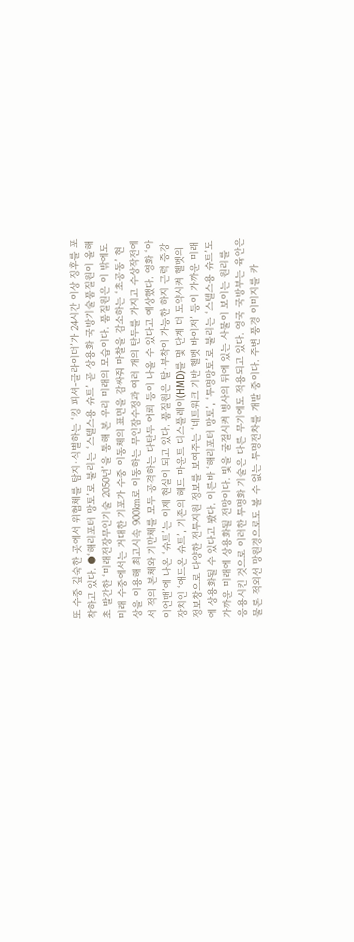또 수중 깊숙한 곳에서 위협체를 탐지·식별하는 ‘킹 피셔-글라이더’가 24시간 이상 징후를 포착하고 있다. ●‘해리포터 망토’로 불리는 ‘스텔스용 슈트’ 곧 상용화 국방기술품질원이 올해 초 발간한 ‘미래전장무인기술 2050년’을 통해 본 우리 미래의 모습이다. 품질원은 이 밖에도 미래 수중에서는 거대한 기포가 수중 이동체의 표면을 감싸줘 마찰을 감소하는 ‘초공동’ 현상을 이용해 최고시속 900㎞로 이동하는 무인잠수정과 여러 개의 탄두를 가지고 수상작전에서 적의 본체와 기만체를 모두 공격하는 다탄두 어뢰 등이 나올 수 있다고 예상했다. 영화 ‘아이언맨’에 나온 ‘슈트’는 이제 현실이 되고 있다. 품질원은 탈·부착이 가능한 하지 근력 증강장치인 ‘애드온 슈트’, 기존의 헤드 마운트 디스플레이(HMD)를 몇 단계 더 도약시켜 헬멧의 정보창으로 다양한 전투지원 정보를 보여주는 ‘네트워크 기반 헬멧 바이저’ 등이 가까운 미래에 상용화될 수 있다고 봤다. 이른바 ‘해리포터 망토’, ‘투명망토’로 불리는 ‘스텔스용 슈트’도 가까운 미래에 상용화될 전망이다. 빛을 굴절시켜 병사의 뒤에 있는 사물이 보이는 원리를 응용시킨 것으로 이러한 투명화 기술은 다른 무기에도 적용되고 있다. 영국 국방부는 육안은 물론 적외선 망원경으로도 볼 수 없는 투명전차를 개발 중이다. 주변 풍경 이미지를 카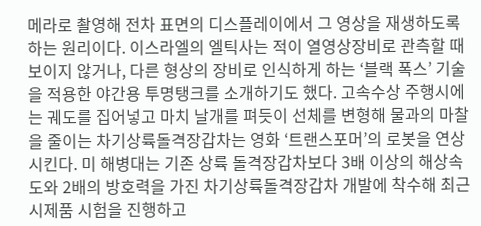메라로 촬영해 전차 표면의 디스플레이에서 그 영상을 재생하도록 하는 원리이다. 이스라엘의 엘틱사는 적이 열영상장비로 관측할 때 보이지 않거나, 다른 형상의 장비로 인식하게 하는 ‘블랙 폭스’ 기술을 적용한 야간용 투명탱크를 소개하기도 했다. 고속수상 주행시에는 궤도를 집어넣고 마치 날개를 펴듯이 선체를 변형해 물과의 마찰을 줄이는 차기상륙돌격장갑차는 영화 ‘트랜스포머’의 로봇을 연상시킨다. 미 해병대는 기존 상륙 돌격장갑차보다 3배 이상의 해상속도와 2배의 방호력을 가진 차기상륙돌격장갑차 개발에 착수해 최근 시제품 시험을 진행하고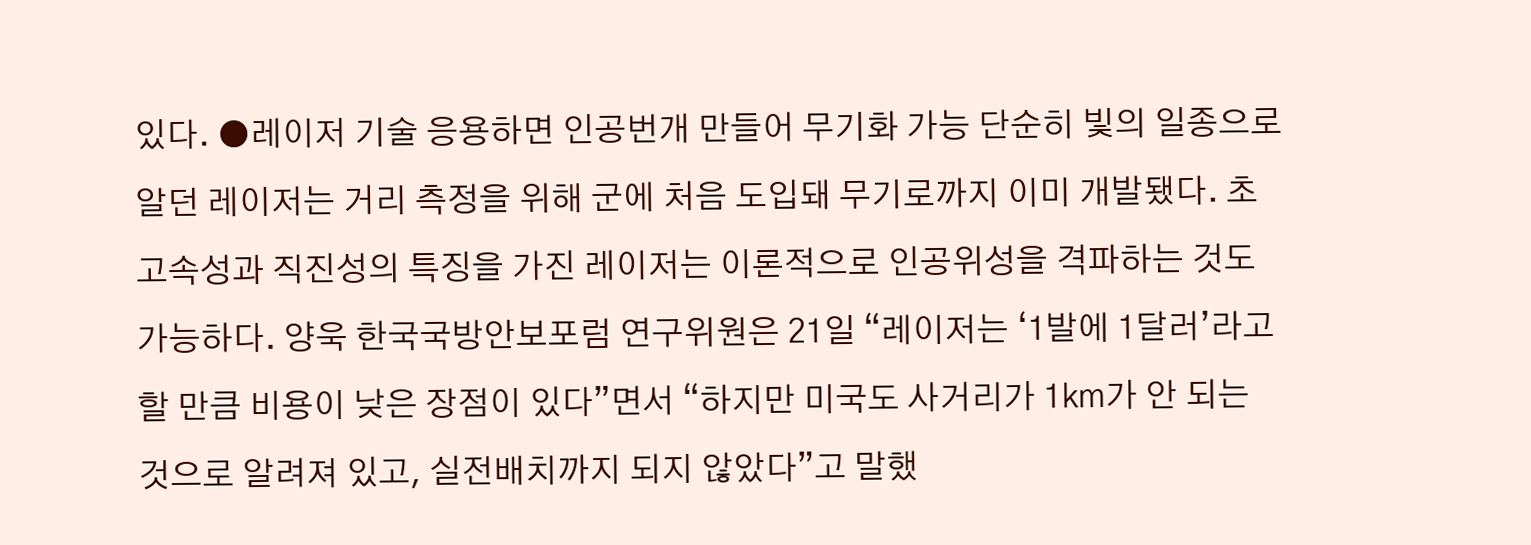있다. ●레이저 기술 응용하면 인공번개 만들어 무기화 가능 단순히 빛의 일종으로 알던 레이저는 거리 측정을 위해 군에 처음 도입돼 무기로까지 이미 개발됐다. 초고속성과 직진성의 특징을 가진 레이저는 이론적으로 인공위성을 격파하는 것도 가능하다. 양욱 한국국방안보포럼 연구위원은 21일 “레이저는 ‘1발에 1달러’라고 할 만큼 비용이 낮은 장점이 있다”면서 “하지만 미국도 사거리가 1㎞가 안 되는 것으로 알려져 있고, 실전배치까지 되지 않았다”고 말했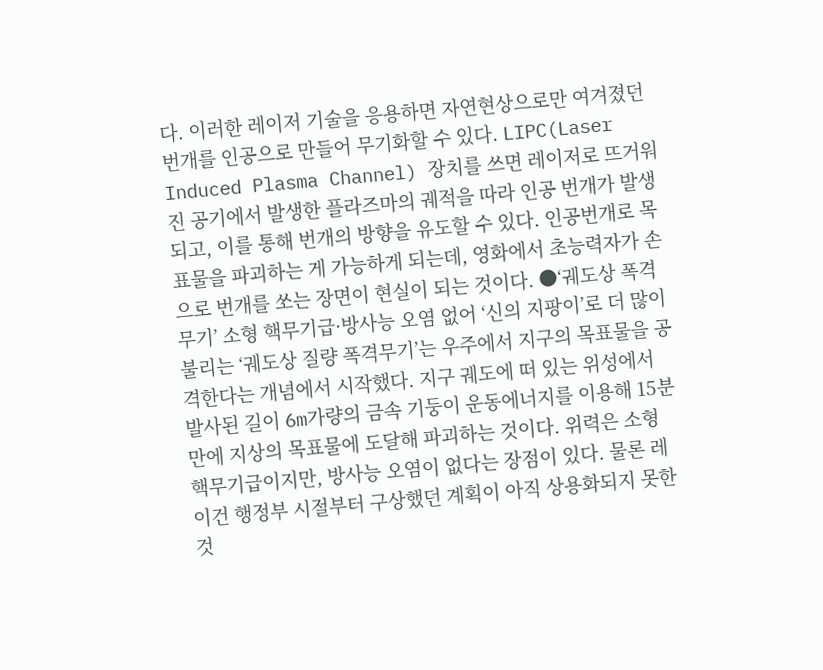다. 이러한 레이저 기술을 응용하면 자연현상으로만 여겨졌던 번개를 인공으로 만들어 무기화할 수 있다. LIPC(Laser Induced Plasma Channel) 장치를 쓰면 레이저로 뜨거워진 공기에서 발생한 플라즈마의 궤적을 따라 인공 번개가 발생되고, 이를 통해 번개의 방향을 유도할 수 있다. 인공번개로 목표물을 파괴하는 게 가능하게 되는데, 영화에서 초능력자가 손으로 번개를 쏘는 장면이 현실이 되는 것이다. ●‘궤도상 폭격무기’ 소형 핵무기급·방사능 오염 없어 ‘신의 지팡이’로 더 많이 불리는 ‘궤도상 질량 폭격무기’는 우주에서 지구의 목표물을 공격한다는 개념에서 시작했다. 지구 궤도에 떠 있는 위성에서 발사된 길이 6m가량의 금속 기둥이 운동에너지를 이용해 15분 만에 지상의 목표물에 도달해 파괴하는 것이다. 위력은 소형 핵무기급이지만, 방사능 오염이 없다는 장점이 있다. 물론 레이건 행정부 시절부터 구상했던 계획이 아직 상용화되지 못한 것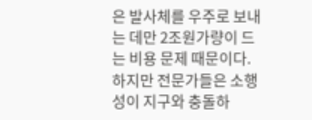은 발사체를 우주로 보내는 데만 2조원가량이 드는 비용 문제 때문이다. 하지만 전문가들은 소행성이 지구와 충돌하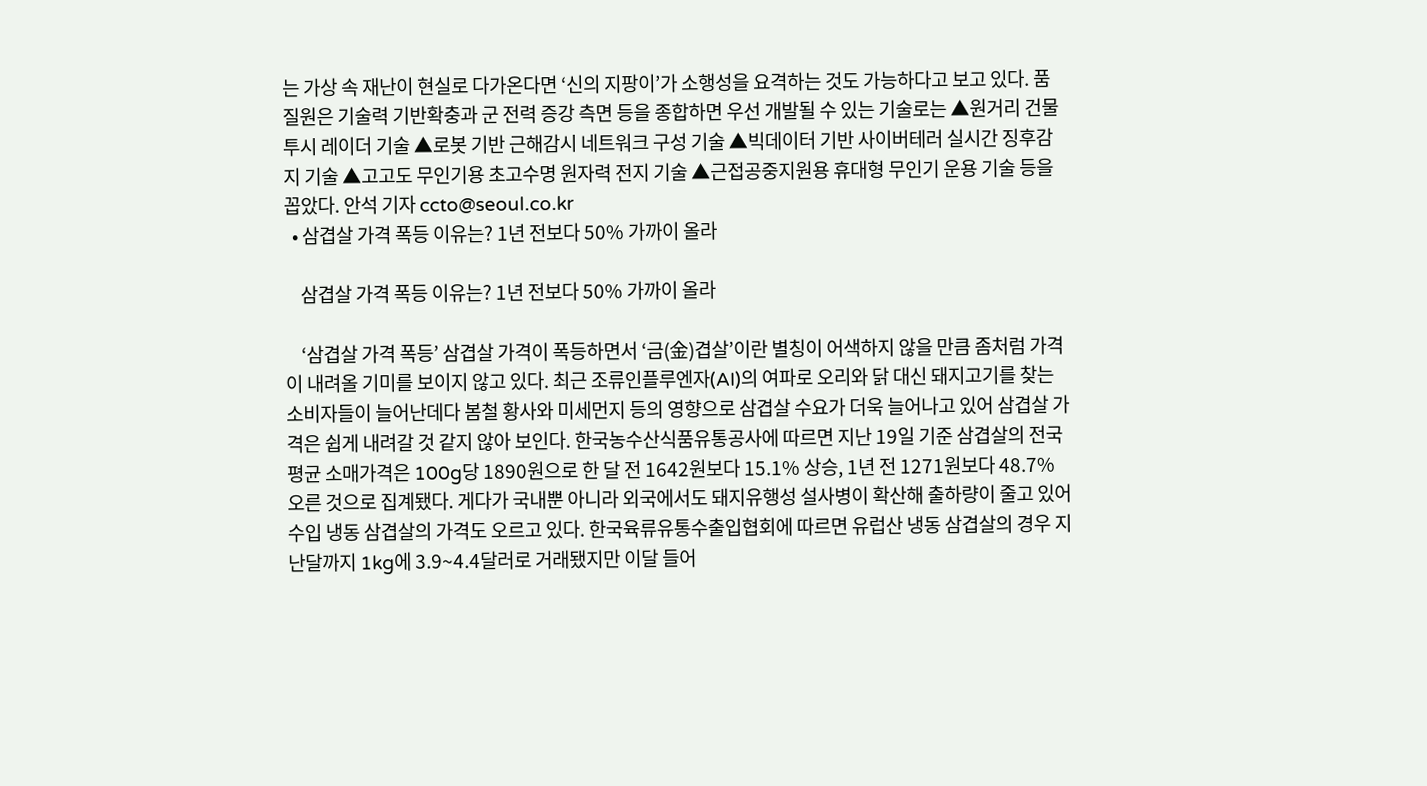는 가상 속 재난이 현실로 다가온다면 ‘신의 지팡이’가 소행성을 요격하는 것도 가능하다고 보고 있다. 품질원은 기술력 기반확충과 군 전력 증강 측면 등을 종합하면 우선 개발될 수 있는 기술로는 ▲원거리 건물투시 레이더 기술 ▲로봇 기반 근해감시 네트워크 구성 기술 ▲빅데이터 기반 사이버테러 실시간 징후감지 기술 ▲고고도 무인기용 초고수명 원자력 전지 기술 ▲근접공중지원용 휴대형 무인기 운용 기술 등을 꼽았다. 안석 기자 ccto@seoul.co.kr
  • 삼겹살 가격 폭등 이유는? 1년 전보다 50% 가까이 올라

    삼겹살 가격 폭등 이유는? 1년 전보다 50% 가까이 올라

    ‘삼겹살 가격 폭등’ 삼겹살 가격이 폭등하면서 ‘금(金)겹살’이란 별칭이 어색하지 않을 만큼 좀처럼 가격이 내려올 기미를 보이지 않고 있다. 최근 조류인플루엔자(AI)의 여파로 오리와 닭 대신 돼지고기를 찾는 소비자들이 늘어난데다 봄철 황사와 미세먼지 등의 영향으로 삼겹살 수요가 더욱 늘어나고 있어 삼겹살 가격은 쉽게 내려갈 것 같지 않아 보인다. 한국농수산식품유통공사에 따르면 지난 19일 기준 삼겹살의 전국 평균 소매가격은 100g당 1890원으로 한 달 전 1642원보다 15.1% 상승, 1년 전 1271원보다 48.7% 오른 것으로 집계됐다. 게다가 국내뿐 아니라 외국에서도 돼지유행성 설사병이 확산해 출하량이 줄고 있어 수입 냉동 삼겹살의 가격도 오르고 있다. 한국육류유통수출입협회에 따르면 유럽산 냉동 삼겹살의 경우 지난달까지 1kg에 3.9~4.4달러로 거래됐지만 이달 들어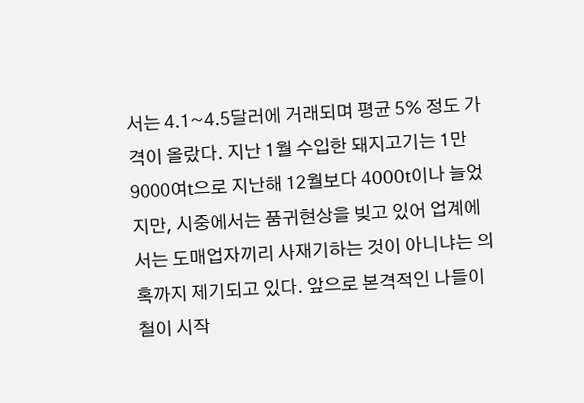서는 4.1~4.5달러에 거래되며 평균 5% 정도 가격이 올랐다. 지난 1월 수입한 돼지고기는 1만 9000여t으로 지난해 12월보다 4000t이나 늘었지만, 시중에서는 품귀현상을 빚고 있어 업계에서는 도매업자끼리 사재기하는 것이 아니냐는 의혹까지 제기되고 있다. 앞으로 본격적인 나들이철이 시작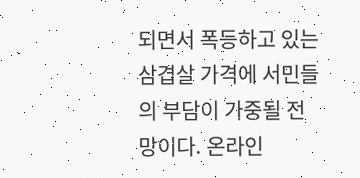되면서 폭등하고 있는 삼겹살 가격에 서민들의 부담이 가중될 전망이다. 온라인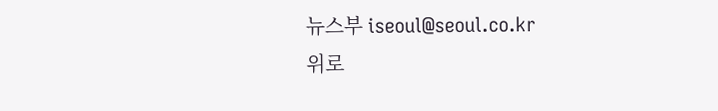뉴스부 iseoul@seoul.co.kr
위로